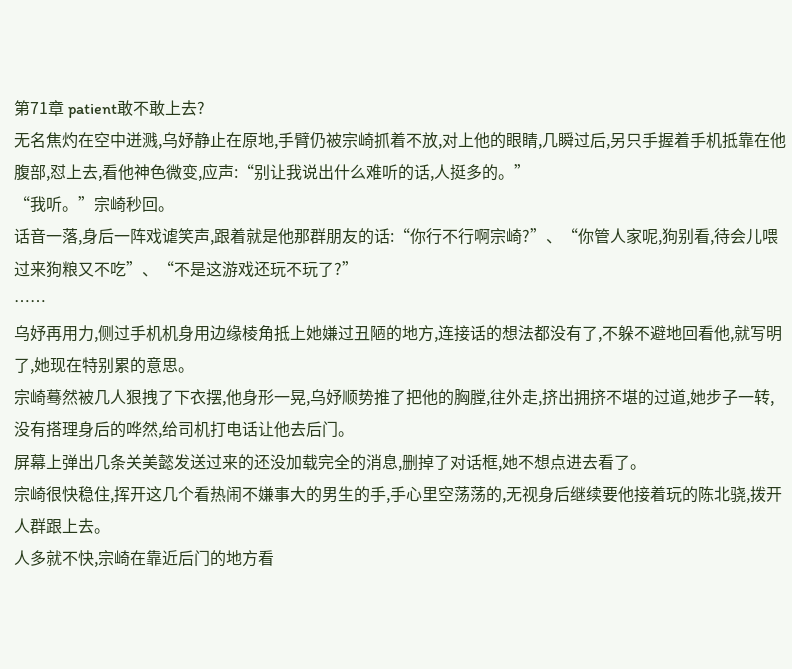第71章 patient敢不敢上去?
无名焦灼在空中迸溅,乌妤静止在原地,手臂仍被宗崎抓着不放,对上他的眼睛,几瞬过后,另只手握着手机抵靠在他腹部,怼上去,看他神色微变,应声:“别让我说出什么难听的话,人挺多的。”
“我听。”宗崎秒回。
话音一落,身后一阵戏谑笑声,跟着就是他那群朋友的话:“你行不行啊宗崎?”、“你管人家呢,狗别看,待会儿喂过来狗粮又不吃”、“不是这游戏还玩不玩了?”
……
乌妤再用力,侧过手机机身用边缘棱角抵上她嫌过丑陋的地方,连接话的想法都没有了,不躲不避地回看他,就写明了,她现在特别累的意思。
宗崎蓦然被几人狠拽了下衣摆,他身形一晃,乌妤顺势推了把他的胸膛,往外走,挤出拥挤不堪的过道,她步子一转,没有搭理身后的哗然,给司机打电话让他去后门。
屏幕上弹出几条关美懿发送过来的还没加载完全的消息,删掉了对话框,她不想点进去看了。
宗崎很快稳住,挥开这几个看热闹不嫌事大的男生的手,手心里空荡荡的,无视身后继续要他接着玩的陈北骁,拨开人群跟上去。
人多就不快,宗崎在靠近后门的地方看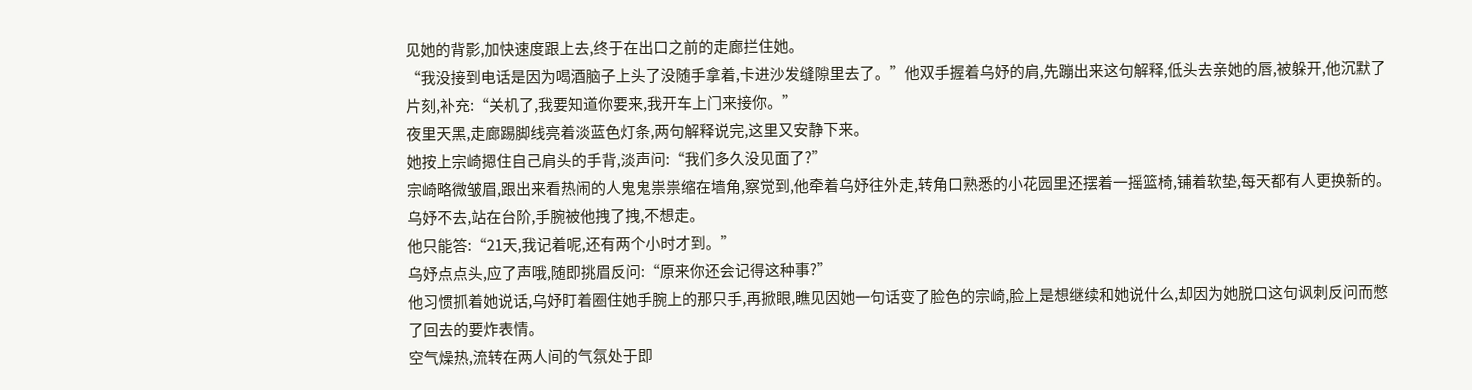见她的背影,加快速度跟上去,终于在出口之前的走廊拦住她。
“我没接到电话是因为喝酒脑子上头了没随手拿着,卡进沙发缝隙里去了。”他双手握着乌妤的肩,先蹦出来这句解释,低头去亲她的唇,被躲开,他沉默了片刻,补充:“关机了,我要知道你要来,我开车上门来接你。”
夜里天黑,走廊踢脚线亮着淡蓝色灯条,两句解释说完,这里又安静下来。
她按上宗崎摁住自己肩头的手背,淡声问:“我们多久没见面了?”
宗崎略微皱眉,跟出来看热闹的人鬼鬼祟祟缩在墙角,察觉到,他牵着乌妤往外走,转角口熟悉的小花园里还摆着一摇篮椅,铺着软垫,每天都有人更换新的。
乌妤不去,站在台阶,手腕被他拽了拽,不想走。
他只能答:“21天,我记着呢,还有两个小时才到。”
乌妤点点头,应了声哦,随即挑眉反问:“原来你还会记得这种事?”
他习惯抓着她说话,乌妤盯着圈住她手腕上的那只手,再掀眼,瞧见因她一句话变了脸色的宗崎,脸上是想继续和她说什么,却因为她脱口这句讽刺反问而憋了回去的要炸表情。
空气燥热,流转在两人间的气氛处于即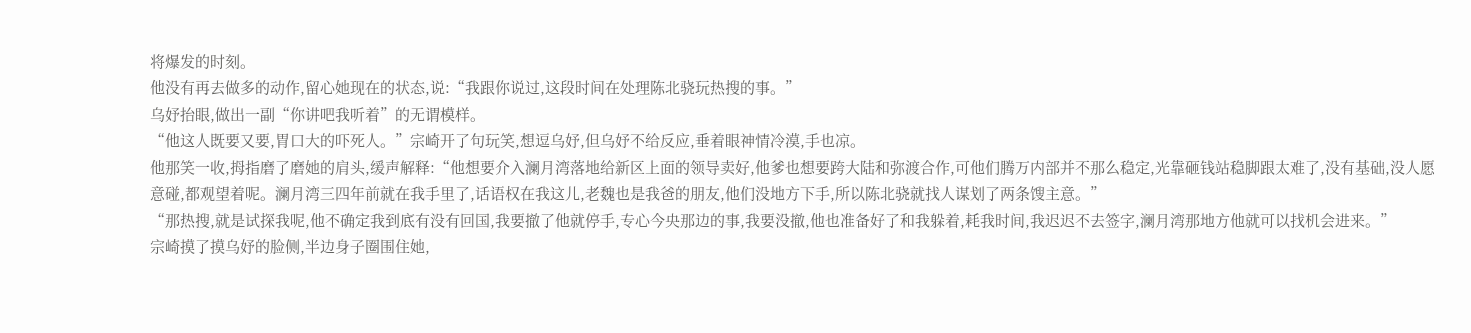将爆发的时刻。
他没有再去做多的动作,留心她现在的状态,说:“我跟你说过,这段时间在处理陈北骁玩热搜的事。”
乌妤抬眼,做出一副“你讲吧我听着”的无谓模样。
“他这人既要又要,胃口大的吓死人。”宗崎开了句玩笑,想逗乌妤,但乌妤不给反应,垂着眼神情冷漠,手也凉。
他那笑一收,拇指磨了磨她的肩头,缓声解释:“他想要介入澜月湾落地给新区上面的领导卖好,他爹也想要跨大陆和弥渡合作,可他们腾万内部并不那么稳定,光靠砸钱站稳脚跟太难了,没有基础,没人愿意碰,都观望着呢。澜月湾三四年前就在我手里了,话语权在我这儿,老魏也是我爸的朋友,他们没地方下手,所以陈北骁就找人谋划了两条馊主意。”
“那热搜,就是试探我呢,他不确定我到底有没有回国,我要撤了他就停手,专心今央那边的事,我要没撤,他也准备好了和我躲着,耗我时间,我迟迟不去签字,澜月湾那地方他就可以找机会进来。”
宗崎摸了摸乌妤的脸侧,半边身子圈围住她,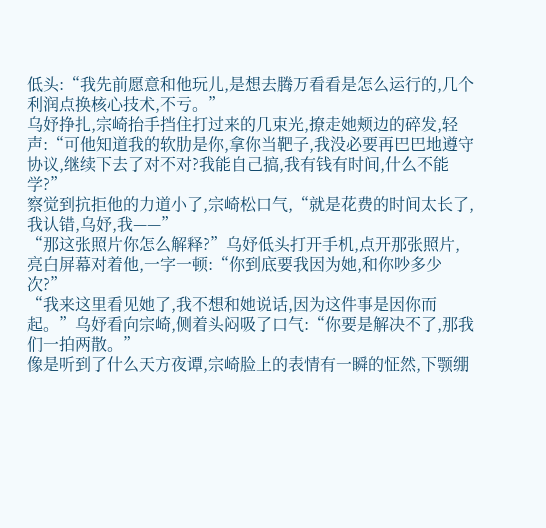低头:“我先前愿意和他玩儿,是想去腾万看看是怎么运行的,几个利润点换核心技术,不亏。”
乌妤挣扎,宗崎抬手挡住打过来的几束光,撩走她颊边的碎发,轻声:“可他知道我的软肋是你,拿你当靶子,我没必要再巴巴地遵守协议,继续下去了对不对?我能自己搞,我有钱有时间,什么不能学?”
察觉到抗拒他的力道小了,宗崎松口气,“就是花费的时间太长了,我认错,乌妤,我——”
“那这张照片你怎么解释?”乌妤低头打开手机,点开那张照片,亮白屏幕对着他,一字一顿:“你到底要我因为她,和你吵多少次?”
“我来这里看见她了,我不想和她说话,因为这件事是因你而起。”乌妤看向宗崎,侧着头闷吸了口气:“你要是解决不了,那我们一拍两散。”
像是听到了什么天方夜谭,宗崎脸上的表情有一瞬的怔然,下颚绷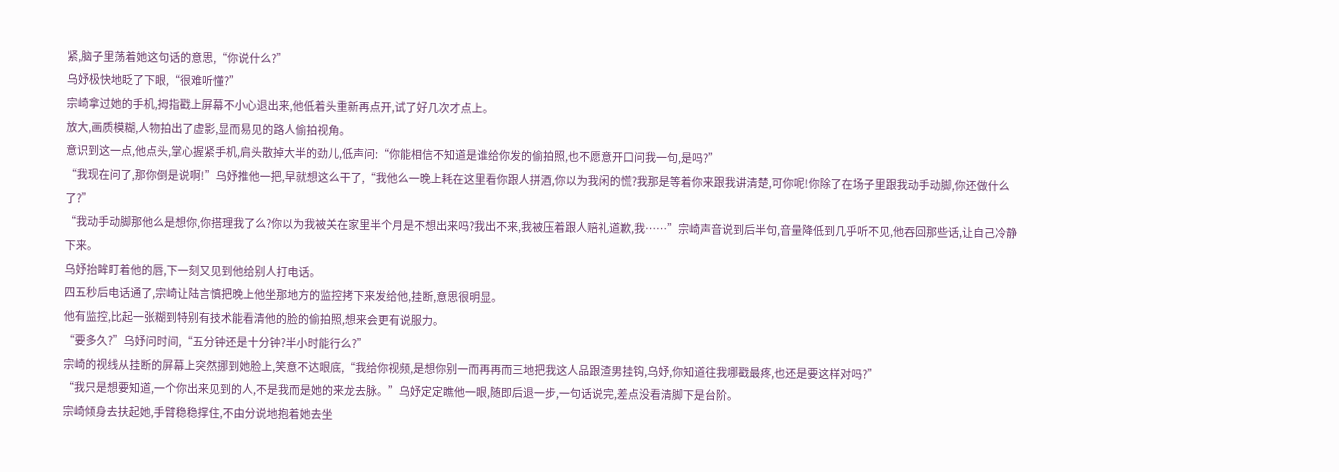紧,脑子里荡着她这句话的意思,“你说什么?”
乌妤极快地眨了下眼,“很难听懂?”
宗崎拿过她的手机,拇指戳上屏幕不小心退出来,他低着头重新再点开,试了好几次才点上。
放大,画质模糊,人物拍出了虚影,显而易见的路人偷拍视角。
意识到这一点,他点头,掌心握紧手机,肩头散掉大半的劲儿,低声问:“你能相信不知道是谁给你发的偷拍照,也不愿意开口问我一句,是吗?”
“我现在问了,那你倒是说啊!”乌妤推他一把,早就想这么干了,“我他么一晚上耗在这里看你跟人拼酒,你以为我闲的慌?我那是等着你来跟我讲清楚,可你呢!你除了在场子里跟我动手动脚,你还做什么了?”
“我动手动脚那他么是想你,你搭理我了么?你以为我被关在家里半个月是不想出来吗?我出不来,我被压着跟人赔礼道歉,我……”宗崎声音说到后半句,音量降低到几乎听不见,他吞回那些话,让自己冷静下来。
乌妤抬眸盯着他的唇,下一刻又见到他给别人打电话。
四五秒后电话通了,宗崎让陆言慎把晚上他坐那地方的监控拷下来发给他,挂断,意思很明显。
他有监控,比起一张糊到特别有技术能看清他的脸的偷拍照,想来会更有说服力。
“要多久?”乌妤问时间,“五分钟还是十分钟?半小时能行么?”
宗崎的视线从挂断的屏幕上突然挪到她脸上,笑意不达眼底,“我给你视频,是想你别一而再再而三地把我这人品跟渣男挂钩,乌妤,你知道往我哪戳最疼,也还是要这样对吗?”
“我只是想要知道,一个你出来见到的人,不是我而是她的来龙去脉。”乌妤定定瞧他一眼,随即后退一步,一句话说完,差点没看清脚下是台阶。
宗崎倾身去扶起她,手臂稳稳撑住,不由分说地抱着她去坐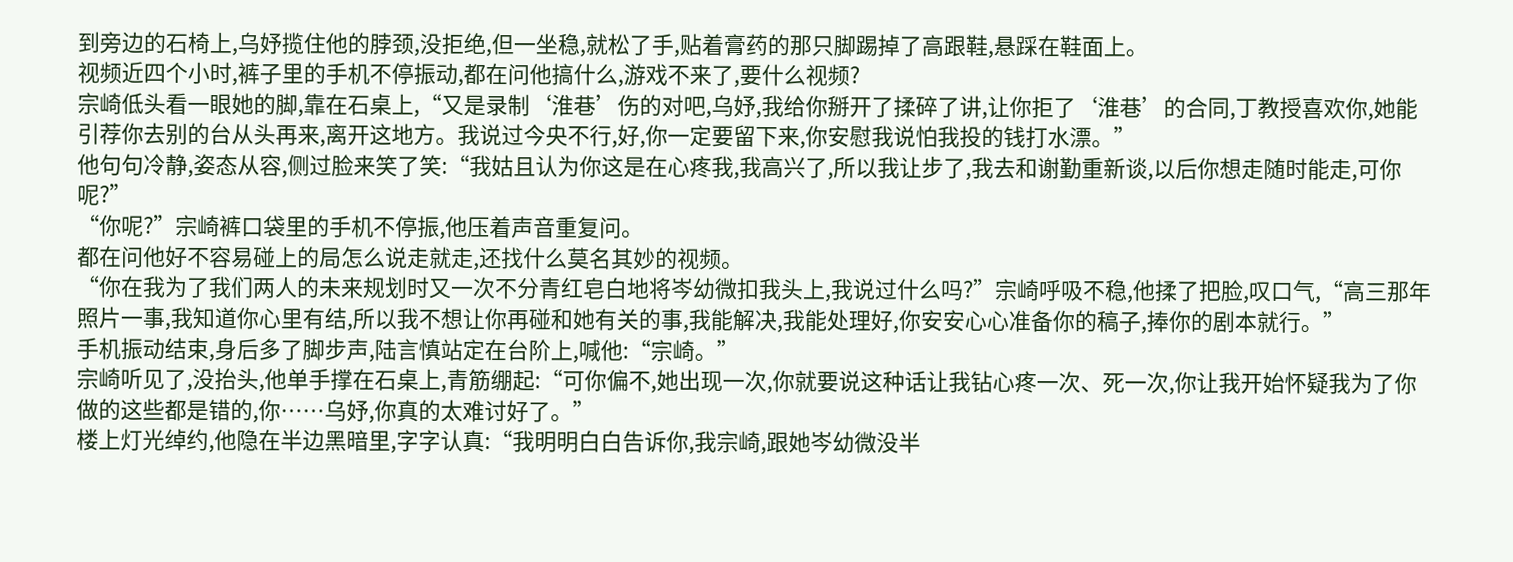到旁边的石椅上,乌妤揽住他的脖颈,没拒绝,但一坐稳,就松了手,贴着膏药的那只脚踢掉了高跟鞋,悬踩在鞋面上。
视频近四个小时,裤子里的手机不停振动,都在问他搞什么,游戏不来了,要什么视频?
宗崎低头看一眼她的脚,靠在石桌上,“又是录制‘淮巷’伤的对吧,乌妤,我给你掰开了揉碎了讲,让你拒了‘淮巷’的合同,丁教授喜欢你,她能引荐你去别的台从头再来,离开这地方。我说过今央不行,好,你一定要留下来,你安慰我说怕我投的钱打水漂。”
他句句冷静,姿态从容,侧过脸来笑了笑:“我姑且认为你这是在心疼我,我高兴了,所以我让步了,我去和谢勤重新谈,以后你想走随时能走,可你呢?”
“你呢?”宗崎裤口袋里的手机不停振,他压着声音重复问。
都在问他好不容易碰上的局怎么说走就走,还找什么莫名其妙的视频。
“你在我为了我们两人的未来规划时又一次不分青红皂白地将岑幼微扣我头上,我说过什么吗?”宗崎呼吸不稳,他揉了把脸,叹口气,“高三那年照片一事,我知道你心里有结,所以我不想让你再碰和她有关的事,我能解决,我能处理好,你安安心心准备你的稿子,捧你的剧本就行。”
手机振动结束,身后多了脚步声,陆言慎站定在台阶上,喊他:“宗崎。”
宗崎听见了,没抬头,他单手撑在石桌上,青筋绷起:“可你偏不,她出现一次,你就要说这种话让我钻心疼一次、死一次,你让我开始怀疑我为了你做的这些都是错的,你……乌妤,你真的太难讨好了。”
楼上灯光绰约,他隐在半边黑暗里,字字认真:“我明明白白告诉你,我宗崎,跟她岑幼微没半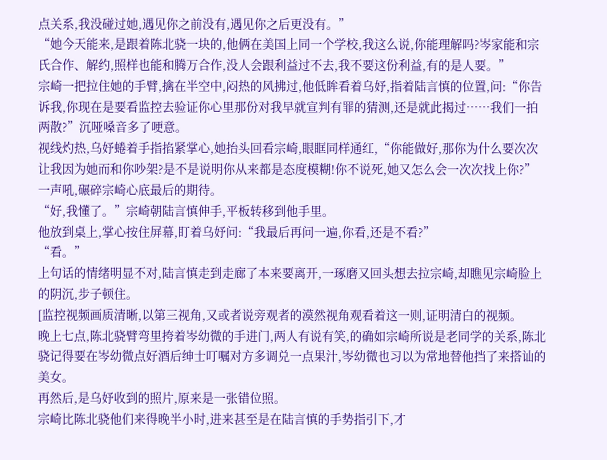点关系,我没碰过她,遇见你之前没有,遇见你之后更没有。”
“她今天能来,是跟着陈北骁一块的,他俩在美国上同一个学校,我这么说,你能理解吗?岑家能和宗氏合作、解约,照样也能和腾万合作,没人会跟利益过不去,我不要这份利益,有的是人要。”
宗崎一把拉住她的手臂,擒在半空中,闷热的风拂过,他低眸看着乌妤,指着陆言慎的位置,问:“你告诉我,你现在是要看监控去验证你心里那份对我早就宣判有罪的猜测,还是就此揭过……我们一拍两散?”沉哑嗓音多了哽意。
视线灼热,乌妤蜷着手指掐紧掌心,她抬头回看宗崎,眼眶同样通红,“你能做好,那你为什么要次次让我因为她而和你吵架?是不是说明你从来都是态度模糊!你不说死,她又怎么会一次次找上你?”
一声吼,碾碎宗崎心底最后的期待。
“好,我懂了。”宗崎朝陆言慎伸手,平板转移到他手里。
他放到桌上,掌心按住屏幕,盯着乌妤问:“我最后再问一遍,你看,还是不看?”
“看。”
上句话的情绪明显不对,陆言慎走到走廊了本来要离开,一琢磨又回头想去拉宗崎,却瞧见宗崎脸上的阴沉,步子顿住。
[监控视频画质清晰,以第三视角,又或者说旁观者的漠然视角观看着这一则,证明清白的视频。
晚上七点,陈北骁臂弯里挎着岑幼微的手进门,两人有说有笑,的确如宗崎所说是老同学的关系,陈北骁记得要在岑幼微点好酒后绅士叮嘱对方多调兑一点果汁,岑幼微也习以为常地替他挡了来搭讪的美女。
再然后,是乌妤收到的照片,原来是一张错位照。
宗崎比陈北骁他们来得晚半小时,进来甚至是在陆言慎的手势指引下,才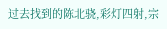过去找到的陈北骁,彩灯四射,宗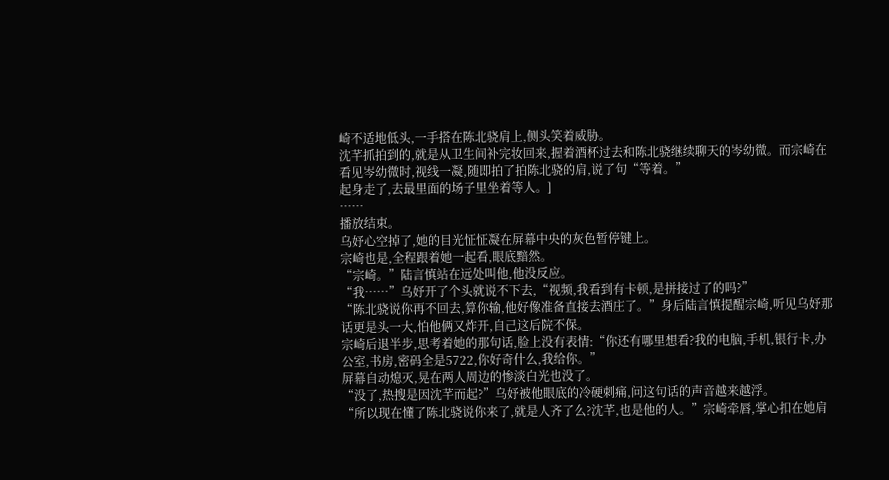崎不适地低头,一手搭在陈北骁肩上,侧头笑着威胁。
沈芊抓拍到的,就是从卫生间补完妆回来,握着酒杯过去和陈北骁继续聊天的岑幼微。而宗崎在看见岑幼微时,视线一凝,随即拍了拍陈北骁的肩,说了句“等着。”
起身走了,去最里面的场子里坐着等人。]
……
播放结束。
乌妤心空掉了,她的目光怔怔凝在屏幕中央的灰色暂停键上。
宗崎也是,全程跟着她一起看,眼底黯然。
“宗崎。”陆言慎站在远处叫他,他没反应。
“我……”乌妤开了个头就说不下去,“视频,我看到有卡顿,是拼接过了的吗?”
“陈北骁说你再不回去,算你输,他好像准备直接去酒庄了。”身后陆言慎提醒宗崎,听见乌妤那话更是头一大,怕他俩又炸开,自己这后院不保。
宗崎后退半步,思考着她的那句话,脸上没有表情:“你还有哪里想看?我的电脑,手机,银行卡,办公室,书房,密码全是5722,你好奇什么,我给你。”
屏幕自动熄灭,晃在两人周边的惨淡白光也没了。
“没了,热搜是因沈芊而起?”乌妤被他眼底的冷硬刺痛,问这句话的声音越来越浮。
“所以现在懂了陈北骁说你来了,就是人齐了么?沈芊,也是他的人。”宗崎牵唇,掌心扣在她肩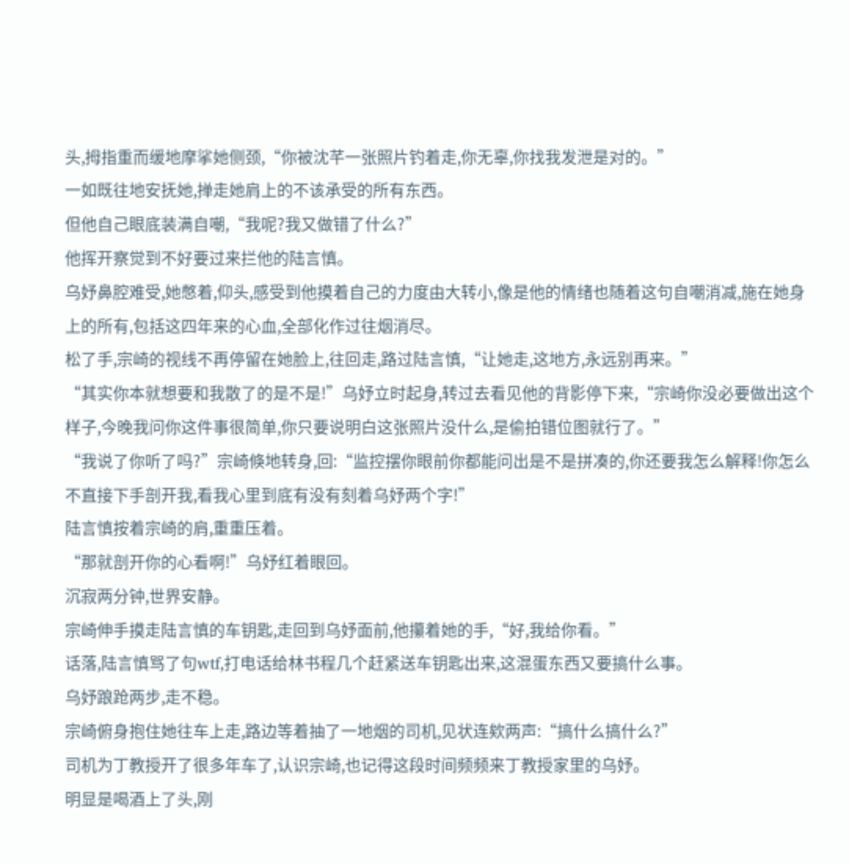头,拇指重而缓地摩挲她侧颈,“你被沈芊一张照片钓着走,你无辜,你找我发泄是对的。”
一如既往地安抚她,掸走她肩上的不该承受的所有东西。
但他自己眼底装满自嘲,“我呢?我又做错了什么?”
他挥开察觉到不好要过来拦他的陆言慎。
乌妤鼻腔难受,她憋着,仰头,感受到他摸着自己的力度由大转小,像是他的情绪也随着这句自嘲消减,施在她身上的所有,包括这四年来的心血,全部化作过往烟消尽。
松了手,宗崎的视线不再停留在她脸上,往回走,路过陆言慎,“让她走,这地方,永远别再来。”
“其实你本就想要和我散了的是不是!”乌妤立时起身,转过去看见他的背影停下来,“宗崎你没必要做出这个样子,今晚我问你这件事很简单,你只要说明白这张照片没什么,是偷拍错位图就行了。”
“我说了你听了吗?”宗崎倏地转身,回:“监控摆你眼前你都能问出是不是拼凑的,你还要我怎么解释!你怎么不直接下手剖开我,看我心里到底有没有刻着乌妤两个字!”
陆言慎按着宗崎的肩,重重压着。
“那就剖开你的心看啊!”乌妤红着眼回。
沉寂两分钟,世界安静。
宗崎伸手摸走陆言慎的车钥匙,走回到乌妤面前,他攥着她的手,“好,我给你看。”
话落,陆言慎骂了句wtf,打电话给林书程几个赶紧送车钥匙出来,这混蛋东西又要搞什么事。
乌妤踉跄两步,走不稳。
宗崎俯身抱住她往车上走,路边等着抽了一地烟的司机,见状连欸两声:“搞什么搞什么?”
司机为丁教授开了很多年车了,认识宗崎,也记得这段时间频频来丁教授家里的乌妤。
明显是喝酒上了头,刚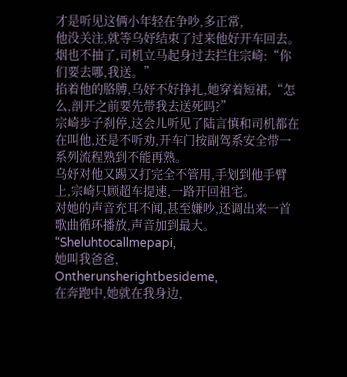才是听见这俩小年轻在争吵,多正常,
他没关注,就等乌妤结束了过来他好开车回去。
烟也不抽了,司机立马起身过去拦住宗崎:“你们要去哪,我送。”
掐着他的胳膊,乌妤不好挣扎,她穿着短裙,“怎么,剖开之前要先带我去送死吗?”
宗崎步子刹停,这会儿听见了陆言慎和司机都在在叫他,还是不听劝,开车门按副驾系安全带一系列流程熟到不能再熟。
乌妤对他又踢又打完全不管用,手划到他手臂上,宗崎只顾超车提速,一路开回祖宅。
对她的声音充耳不闻,甚至嫌吵,还调出来一首歌曲循环播放,声音加到最大。
“Sheluhtocallmepapi,
她叫我爸爸,
Ontherunsherightbesideme,
在奔跑中,她就在我身边,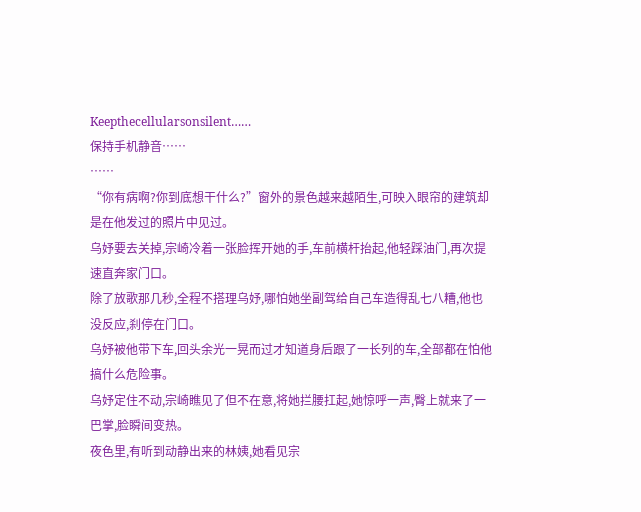Keepthecellularsonsilent……
保持手机静音……
……
“你有病啊?你到底想干什么?”窗外的景色越来越陌生,可映入眼帘的建筑却是在他发过的照片中见过。
乌妤要去关掉,宗崎冷着一张脸挥开她的手,车前横杆抬起,他轻踩油门,再次提速直奔家门口。
除了放歌那几秒,全程不搭理乌妤,哪怕她坐副驾给自己车造得乱七八糟,他也没反应,刹停在门口。
乌妤被他带下车,回头余光一晃而过才知道身后跟了一长列的车,全部都在怕他搞什么危险事。
乌妤定住不动,宗崎瞧见了但不在意,将她拦腰扛起,她惊呼一声,臀上就来了一巴掌,脸瞬间变热。
夜色里,有听到动静出来的林姨,她看见宗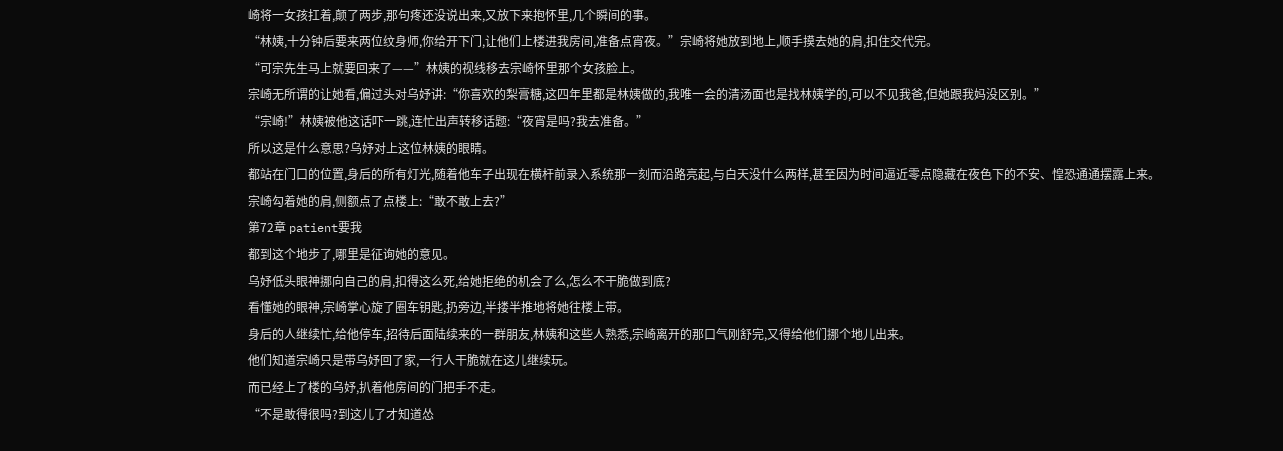崎将一女孩扛着,颠了两步,那句疼还没说出来,又放下来抱怀里,几个瞬间的事。
“林姨,十分钟后要来两位纹身师,你给开下门,让他们上楼进我房间,准备点宵夜。”宗崎将她放到地上,顺手摸去她的肩,扣住交代完。
“可宗先生马上就要回来了——”林姨的视线移去宗崎怀里那个女孩脸上。
宗崎无所谓的让她看,偏过头对乌妤讲:“你喜欢的梨膏糖,这四年里都是林姨做的,我唯一会的清汤面也是找林姨学的,可以不见我爸,但她跟我妈没区别。”
“宗崎!”林姨被他这话吓一跳,连忙出声转移话题:“夜宵是吗?我去准备。”
所以这是什么意思?乌妤对上这位林姨的眼睛。
都站在门口的位置,身后的所有灯光,随着他车子出现在横杆前录入系统那一刻而沿路亮起,与白天没什么两样,甚至因为时间逼近零点隐藏在夜色下的不安、惶恐通通摆露上来。
宗崎勾着她的肩,侧额点了点楼上:“敢不敢上去?”
第72章 patient要我
都到这个地步了,哪里是征询她的意见。
乌妤低头眼神挪向自己的肩,扣得这么死,给她拒绝的机会了么,怎么不干脆做到底?
看懂她的眼神,宗崎掌心旋了圈车钥匙,扔旁边,半搂半推地将她往楼上带。
身后的人继续忙,给他停车,招待后面陆续来的一群朋友,林姨和这些人熟悉,宗崎离开的那口气刚舒完,又得给他们挪个地儿出来。
他们知道宗崎只是带乌妤回了家,一行人干脆就在这儿继续玩。
而已经上了楼的乌妤,扒着他房间的门把手不走。
“不是敢得很吗?到这儿了才知道怂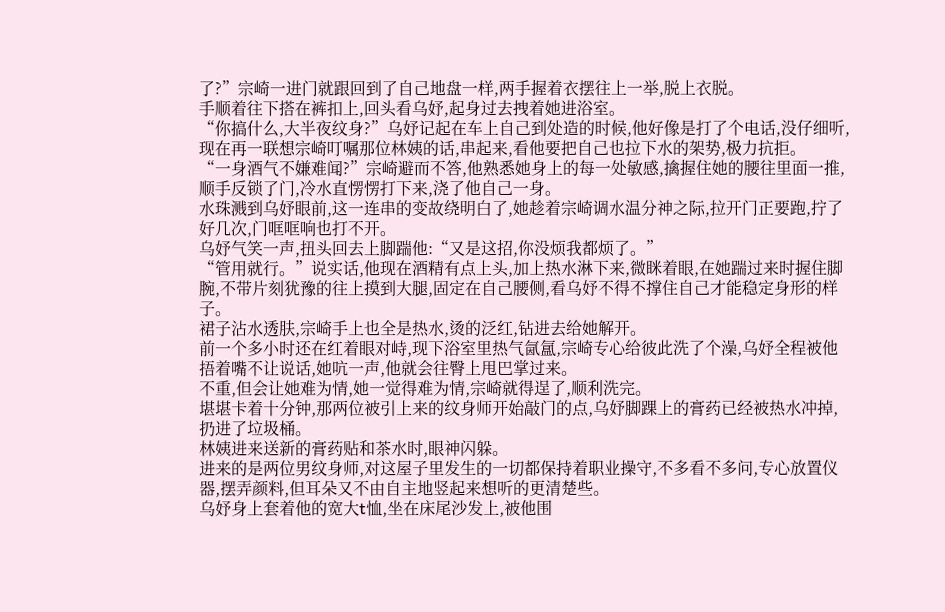了?”宗崎一进门就跟回到了自己地盘一样,两手握着衣摆往上一举,脱上衣脱。
手顺着往下搭在裤扣上,回头看乌妤,起身过去拽着她进浴室。
“你搞什么,大半夜纹身?”乌妤记起在车上自己到处造的时候,他好像是打了个电话,没仔细听,现在再一联想宗崎叮嘱那位林姨的话,串起来,看他要把自己也拉下水的架势,极力抗拒。
“一身酒气不嫌难闻?”宗崎避而不答,他熟悉她身上的每一处敏感,擒握住她的腰往里面一推,顺手反锁了门,冷水直愣愣打下来,浇了他自己一身。
水珠溅到乌妤眼前,这一连串的变故绕明白了,她趁着宗崎调水温分神之际,拉开门正要跑,拧了好几次,门哐哐响也打不开。
乌妤气笑一声,扭头回去上脚踹他:“又是这招,你没烦我都烦了。”
“管用就行。”说实话,他现在酒精有点上头,加上热水淋下来,微眯着眼,在她踹过来时握住脚腕,不带片刻犹豫的往上摸到大腿,固定在自己腰侧,看乌妤不得不撑住自己才能稳定身形的样子。
裙子沾水透肤,宗崎手上也全是热水,烫的泛红,钻进去给她解开。
前一个多小时还在红着眼对峙,现下浴室里热气氤氲,宗崎专心给彼此洗了个澡,乌妤全程被他捂着嘴不让说话,她吭一声,他就会往臀上甩巴掌过来。
不重,但会让她难为情,她一觉得难为情,宗崎就得逞了,顺利洗完。
堪堪卡着十分钟,那两位被引上来的纹身师开始敲门的点,乌妤脚踝上的膏药已经被热水冲掉,扔进了垃圾桶。
林姨进来送新的膏药贴和茶水时,眼神闪躲。
进来的是两位男纹身师,对这屋子里发生的一切都保持着职业操守,不多看不多问,专心放置仪器,摆弄颜料,但耳朵又不由自主地竖起来想听的更清楚些。
乌妤身上套着他的宽大t恤,坐在床尾沙发上,被他围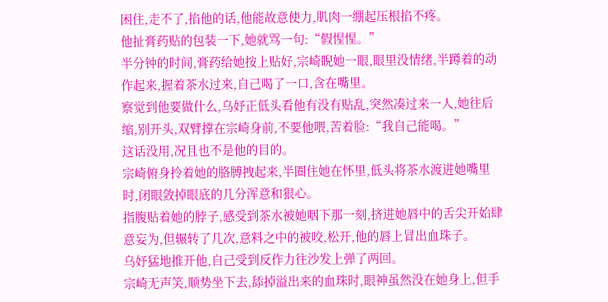困住,走不了,掐他的话,他能故意使力,肌肉一绷起压根掐不疼。
他扯膏药贴的包装一下,她就骂一句:“假惺惺。”
半分钟的时间,膏药给她按上贴好,宗崎睨她一眼,眼里没情绪,半蹲着的动作起来,握着茶水过来,自己喝了一口,含在嘴里。
察觉到他要做什么,乌妤正低头看他有没有贴乱,突然凑过来一人,她往后缩,别开头,双臂撑在宗崎身前,不要他喂,苦着脸:“我自己能喝。”
这话没用,况且也不是他的目的。
宗崎俯身拎着她的胳膊拽起来,半圈住她在怀里,低头将茶水渡进她嘴里时,闭眼敛掉眼底的几分浑意和狠心。
指腹贴着她的脖子,感受到茶水被她咽下那一刻,挤进她唇中的舌尖开始肆意妄为,但辗转了几次,意料之中的被咬,松开,他的唇上冒出血珠子。
乌妤猛地推开他,自己受到反作力往沙发上弹了两回。
宗崎无声笑,顺势坐下去,舔掉溢出来的血珠时,眼神虽然没在她身上,但手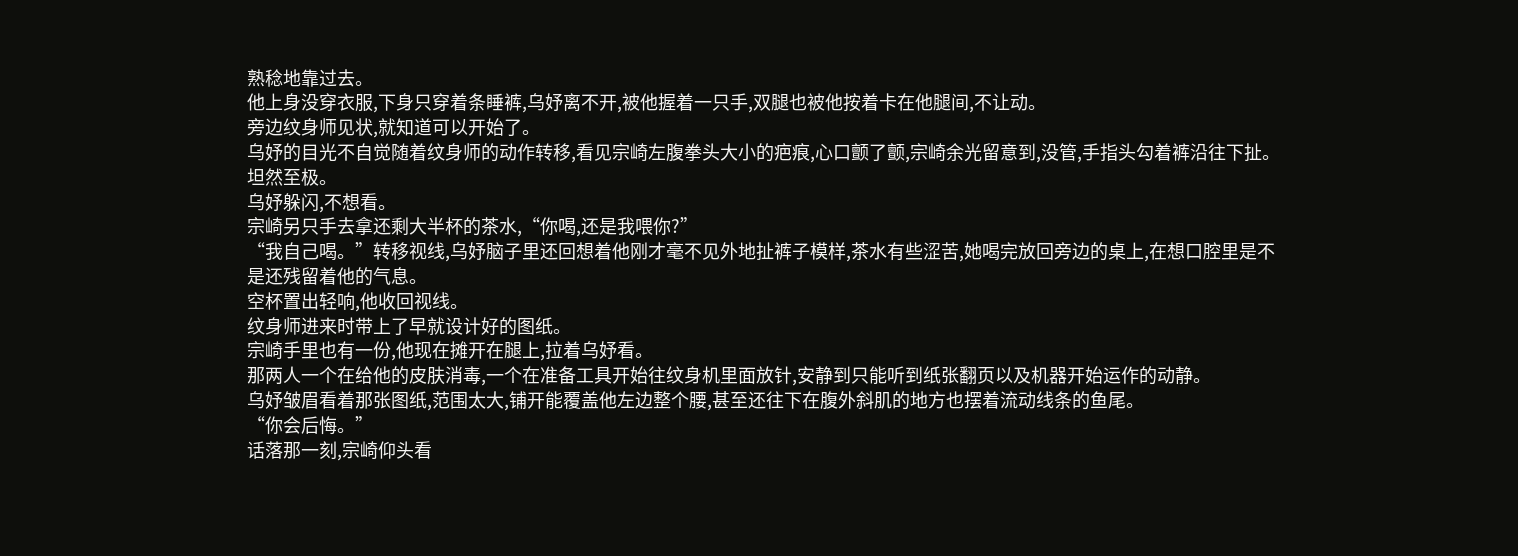熟稔地靠过去。
他上身没穿衣服,下身只穿着条睡裤,乌妤离不开,被他握着一只手,双腿也被他按着卡在他腿间,不让动。
旁边纹身师见状,就知道可以开始了。
乌妤的目光不自觉随着纹身师的动作转移,看见宗崎左腹拳头大小的疤痕,心口颤了颤,宗崎余光留意到,没管,手指头勾着裤沿往下扯。
坦然至极。
乌妤躲闪,不想看。
宗崎另只手去拿还剩大半杯的茶水,“你喝,还是我喂你?”
“我自己喝。”转移视线,乌妤脑子里还回想着他刚才毫不见外地扯裤子模样,茶水有些涩苦,她喝完放回旁边的桌上,在想口腔里是不是还残留着他的气息。
空杯置出轻响,他收回视线。
纹身师进来时带上了早就设计好的图纸。
宗崎手里也有一份,他现在摊开在腿上,拉着乌妤看。
那两人一个在给他的皮肤消毒,一个在准备工具开始往纹身机里面放针,安静到只能听到纸张翻页以及机器开始运作的动静。
乌妤皱眉看着那张图纸,范围太大,铺开能覆盖他左边整个腰,甚至还往下在腹外斜肌的地方也摆着流动线条的鱼尾。
“你会后悔。”
话落那一刻,宗崎仰头看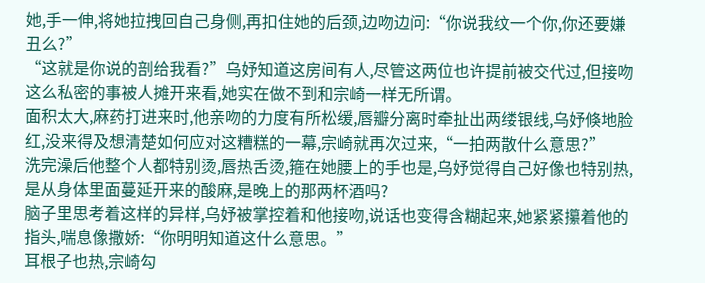她,手一伸,将她拉拽回自己身侧,再扣住她的后颈,边吻边问:“你说我纹一个你,你还要嫌丑么?”
“这就是你说的剖给我看?”乌妤知道这房间有人,尽管这两位也许提前被交代过,但接吻这么私密的事被人摊开来看,她实在做不到和宗崎一样无所谓。
面积太大,麻药打进来时,他亲吻的力度有所松缓,唇瓣分离时牵扯出两缕银线,乌妤倏地脸红,没来得及想清楚如何应对这糟糕的一幕,宗崎就再次过来,“一拍两散什么意思?”
洗完澡后他整个人都特别烫,唇热舌烫,箍在她腰上的手也是,乌妤觉得自己好像也特别热,是从身体里面蔓延开来的酸麻,是晚上的那两杯酒吗?
脑子里思考着这样的异样,乌妤被掌控着和他接吻,说话也变得含糊起来,她紧紧攥着他的指头,喘息像撒娇:“你明明知道这什么意思。”
耳根子也热,宗崎勾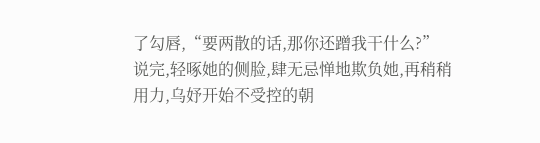了勾唇,“要两散的话,那你还蹭我干什么?”
说完,轻啄她的侧脸,肆无忌惮地欺负她,再稍稍用力,乌妤开始不受控的朝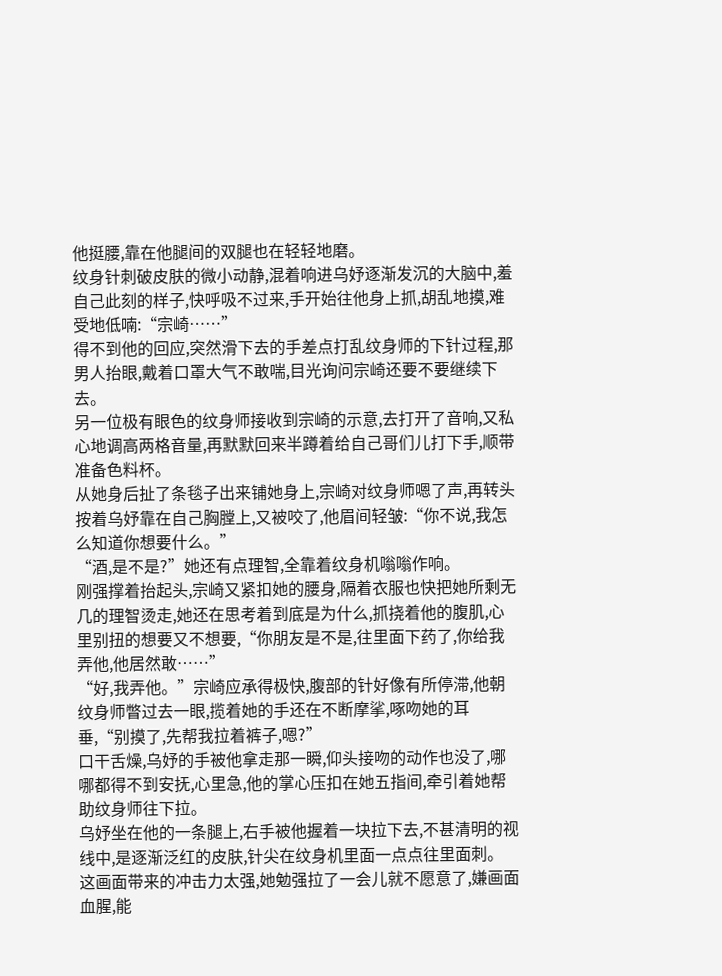他挺腰,靠在他腿间的双腿也在轻轻地磨。
纹身针刺破皮肤的微小动静,混着响进乌妤逐渐发沉的大脑中,羞自己此刻的样子,快呼吸不过来,手开始往他身上抓,胡乱地摸,难受地低喃:“宗崎……”
得不到他的回应,突然滑下去的手差点打乱纹身师的下针过程,那男人抬眼,戴着口罩大气不敢喘,目光询问宗崎还要不要继续下去。
另一位极有眼色的纹身师接收到宗崎的示意,去打开了音响,又私心地调高两格音量,再默默回来半蹲着给自己哥们儿打下手,顺带准备色料杯。
从她身后扯了条毯子出来铺她身上,宗崎对纹身师嗯了声,再转头按着乌妤靠在自己胸膛上,又被咬了,他眉间轻皱:“你不说,我怎么知道你想要什么。”
“酒,是不是?”她还有点理智,全靠着纹身机嗡嗡作响。
刚强撑着抬起头,宗崎又紧扣她的腰身,隔着衣服也快把她所剩无几的理智烫走,她还在思考着到底是为什么,抓挠着他的腹肌,心里别扭的想要又不想要,“你朋友是不是,往里面下药了,你给我弄他,他居然敢……”
“好,我弄他。”宗崎应承得极快,腹部的针好像有所停滞,他朝纹身师瞥过去一眼,揽着她的手还在不断摩挲,啄吻她的耳垂,“别摸了,先帮我拉着裤子,嗯?”
口干舌燥,乌妤的手被他拿走那一瞬,仰头接吻的动作也没了,哪哪都得不到安抚,心里急,他的掌心压扣在她五指间,牵引着她帮助纹身师往下拉。
乌妤坐在他的一条腿上,右手被他握着一块拉下去,不甚清明的视线中,是逐渐泛红的皮肤,针尖在纹身机里面一点点往里面刺。
这画面带来的冲击力太强,她勉强拉了一会儿就不愿意了,嫌画面血腥,能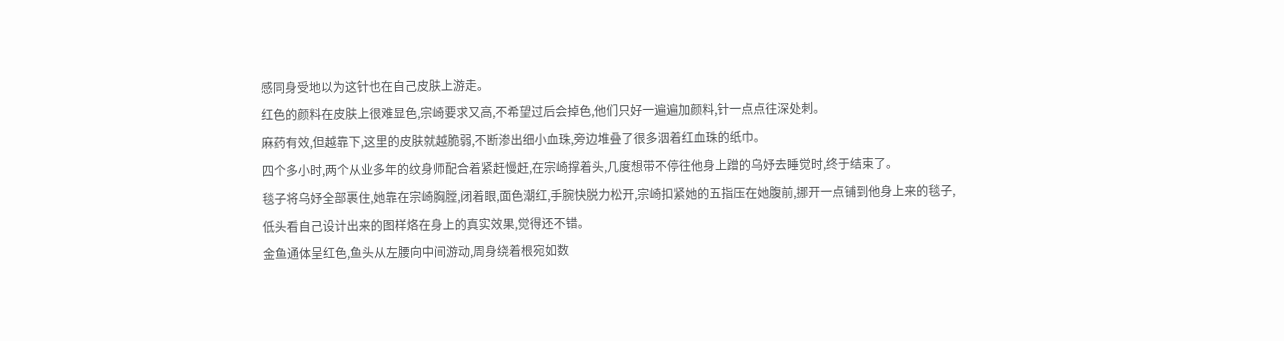感同身受地以为这针也在自己皮肤上游走。
红色的颜料在皮肤上很难显色,宗崎要求又高,不希望过后会掉色,他们只好一遍遍加颜料,针一点点往深处刺。
麻药有效,但越靠下,这里的皮肤就越脆弱,不断渗出细小血珠,旁边堆叠了很多洇着红血珠的纸巾。
四个多小时,两个从业多年的纹身师配合着紧赶慢赶,在宗崎撑着头,几度想带不停往他身上蹭的乌妤去睡觉时,终于结束了。
毯子将乌妤全部裹住,她靠在宗崎胸膛,闭着眼,面色潮红,手腕快脱力松开,宗崎扣紧她的五指压在她腹前,挪开一点铺到他身上来的毯子,低头看自己设计出来的图样烙在身上的真实效果,觉得还不错。
金鱼通体呈红色,鱼头从左腰向中间游动,周身绕着根宛如数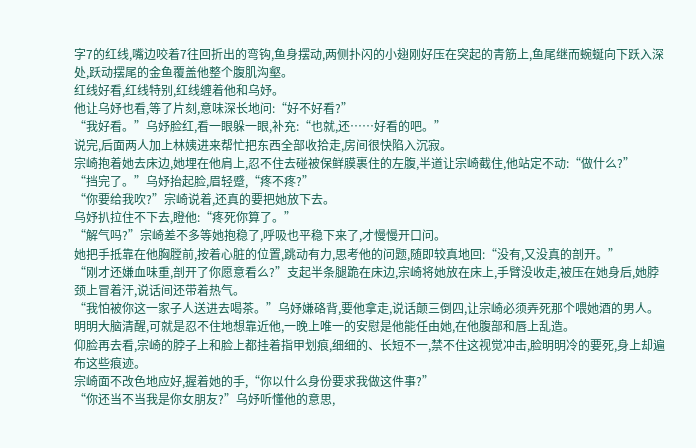字7的红线,嘴边咬着7往回折出的弯钩,鱼身摆动,两侧扑闪的小翅刚好压在突起的青筋上,鱼尾继而蜿蜒向下跃入深处,跃动摆尾的金鱼覆盖他整个腹肌沟壑。
红线好看,红线特别,红线缠着他和乌妤。
他让乌妤也看,等了片刻,意味深长地问:“好不好看?”
“我好看。”乌妤脸红,看一眼躲一眼,补充:“也就,还……好看的吧。”
说完,后面两人加上林姨进来帮忙把东西全部收拾走,房间很快陷入沉寂。
宗崎抱着她去床边,她埋在他肩上,忍不住去碰被保鲜膜裹住的左腹,半道让宗崎截住,他站定不动:“做什么?”
“挡完了。”乌妤抬起脸,眉轻蹙,“疼不疼?”
“你要给我吹?”宗崎说着,还真的要把她放下去。
乌妤扒拉住不下去,瞪他:“疼死你算了。”
“解气吗?”宗崎差不多等她抱稳了,呼吸也平稳下来了,才慢慢开口问。
她把手抵靠在他胸膛前,按着心脏的位置,跳动有力,思考他的问题,随即较真地回:“没有,又没真的剖开。”
“刚才还嫌血味重,剖开了你愿意看么?”支起半条腿跪在床边,宗崎将她放在床上,手臂没收走,被压在她身后,她脖颈上冒着汗,说话间还带着热气。
“我怕被你这一家子人送进去喝茶。”乌妤嫌硌背,要他拿走,说话颠三倒四,让宗崎必须弄死那个喂她酒的男人。
明明大脑清醒,可就是忍不住地想靠近他,一晚上唯一的安慰是他能任由她,在他腹部和唇上乱造。
仰脸再去看,宗崎的脖子上和脸上都挂着指甲划痕,细细的、长短不一,禁不住这视觉冲击,脸明明冷的要死,身上却遍布这些痕迹。
宗崎面不改色地应好,握着她的手,“你以什么身份要求我做这件事?”
“你还当不当我是你女朋友?”乌妤听懂他的意思,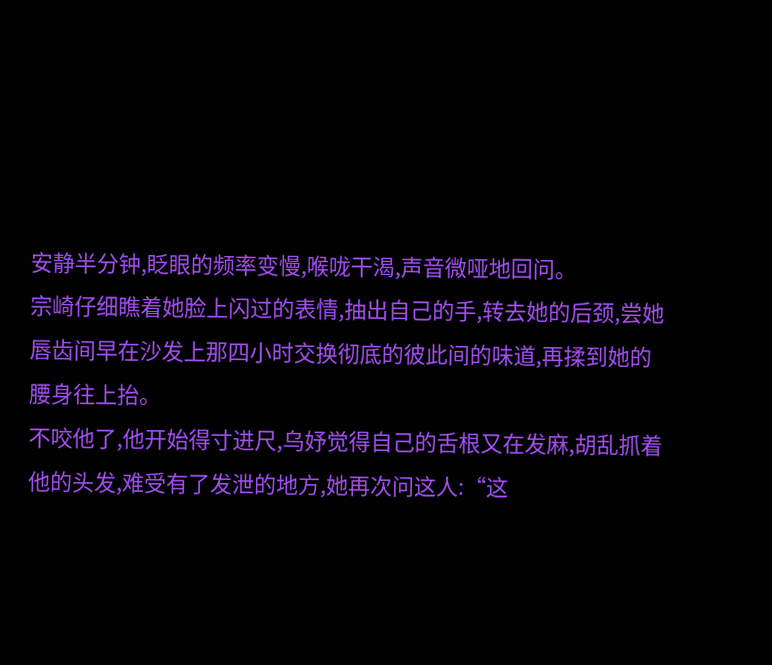安静半分钟,眨眼的频率变慢,喉咙干渴,声音微哑地回问。
宗崎仔细瞧着她脸上闪过的表情,抽出自己的手,转去她的后颈,尝她唇齿间早在沙发上那四小时交换彻底的彼此间的味道,再揉到她的腰身往上抬。
不咬他了,他开始得寸进尺,乌妤觉得自己的舌根又在发麻,胡乱抓着他的头发,难受有了发泄的地方,她再次问这人:“这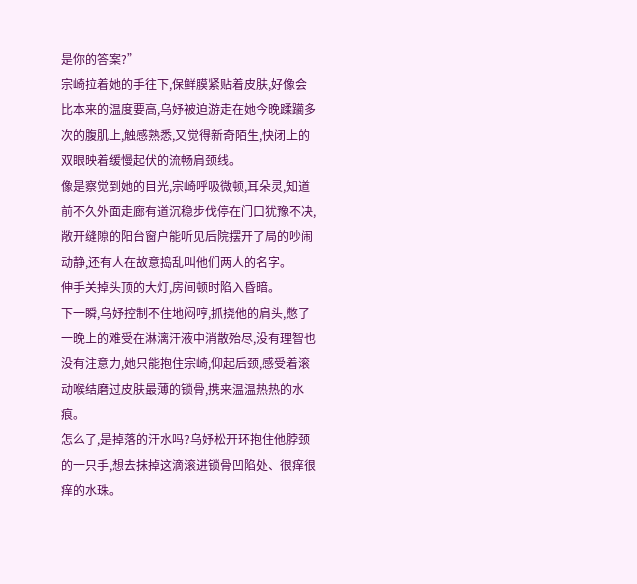是你的答案?”
宗崎拉着她的手往下,保鲜膜紧贴着皮肤,好像会比本来的温度要高,乌妤被迫游走在她今晚蹂躏多次的腹肌上,触感熟悉,又觉得新奇陌生,快闭上的双眼映着缓慢起伏的流畅肩颈线。
像是察觉到她的目光,宗崎呼吸微顿,耳朵灵,知道前不久外面走廊有道沉稳步伐停在门口犹豫不决,敞开缝隙的阳台窗户能听见后院摆开了局的吵闹动静,还有人在故意捣乱叫他们两人的名字。
伸手关掉头顶的大灯,房间顿时陷入昏暗。
下一瞬,乌妤控制不住地闷哼,抓挠他的肩头,憋了一晚上的难受在淋漓汗液中消散殆尽,没有理智也没有注意力,她只能抱住宗崎,仰起后颈,感受着滚动喉结磨过皮肤最薄的锁骨,携来温温热热的水痕。
怎么了,是掉落的汗水吗?乌妤松开环抱住他脖颈的一只手,想去抹掉这滴滚进锁骨凹陷处、很痒很痒的水珠。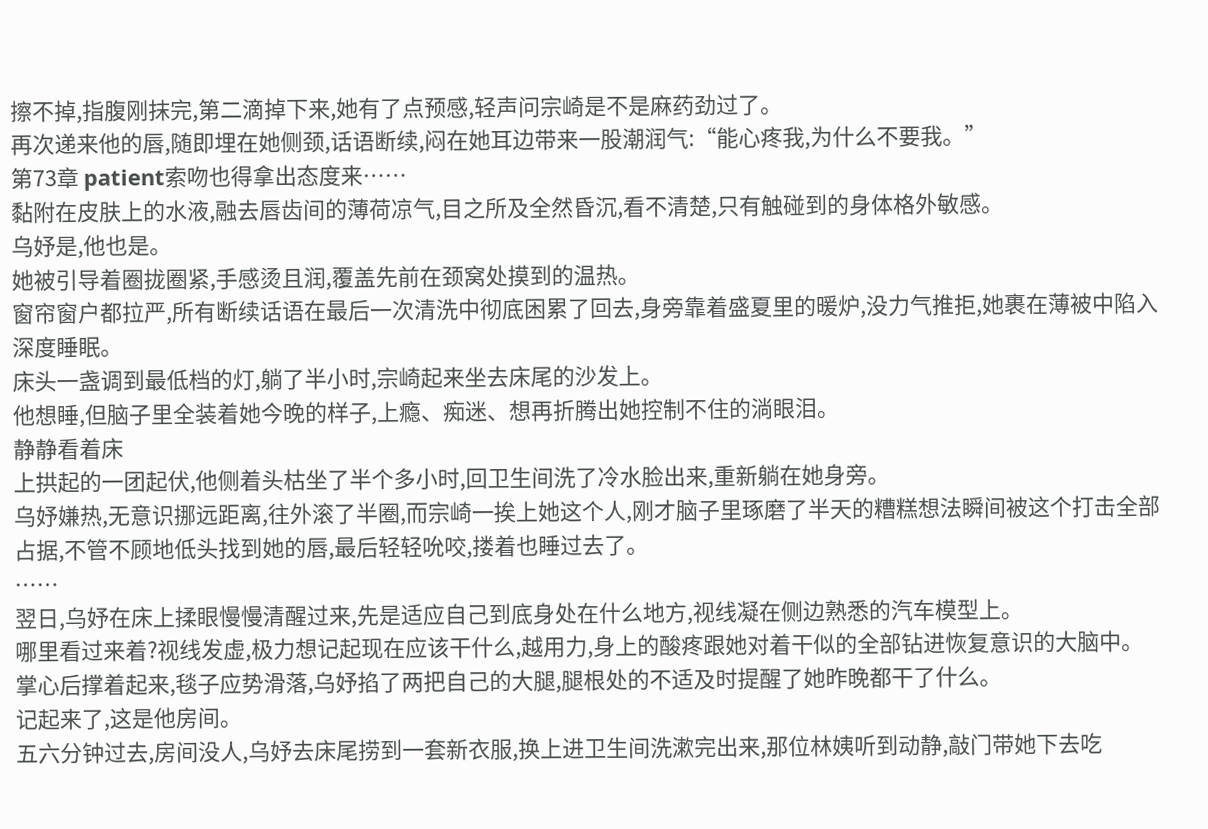擦不掉,指腹刚抹完,第二滴掉下来,她有了点预感,轻声问宗崎是不是麻药劲过了。
再次递来他的唇,随即埋在她侧颈,话语断续,闷在她耳边带来一股潮润气:“能心疼我,为什么不要我。”
第73章 patient索吻也得拿出态度来……
黏附在皮肤上的水液,融去唇齿间的薄荷凉气,目之所及全然昏沉,看不清楚,只有触碰到的身体格外敏感。
乌妤是,他也是。
她被引导着圈拢圈紧,手感烫且润,覆盖先前在颈窝处摸到的温热。
窗帘窗户都拉严,所有断续话语在最后一次清洗中彻底困累了回去,身旁靠着盛夏里的暖炉,没力气推拒,她裹在薄被中陷入深度睡眠。
床头一盏调到最低档的灯,躺了半小时,宗崎起来坐去床尾的沙发上。
他想睡,但脑子里全装着她今晚的样子,上瘾、痴迷、想再折腾出她控制不住的淌眼泪。
静静看着床
上拱起的一团起伏,他侧着头枯坐了半个多小时,回卫生间洗了冷水脸出来,重新躺在她身旁。
乌妤嫌热,无意识挪远距离,往外滚了半圈,而宗崎一挨上她这个人,刚才脑子里琢磨了半天的糟糕想法瞬间被这个打击全部占据,不管不顾地低头找到她的唇,最后轻轻吮咬,搂着也睡过去了。
……
翌日,乌妤在床上揉眼慢慢清醒过来,先是适应自己到底身处在什么地方,视线凝在侧边熟悉的汽车模型上。
哪里看过来着?视线发虚,极力想记起现在应该干什么,越用力,身上的酸疼跟她对着干似的全部钻进恢复意识的大脑中。
掌心后撑着起来,毯子应势滑落,乌妤掐了两把自己的大腿,腿根处的不适及时提醒了她昨晚都干了什么。
记起来了,这是他房间。
五六分钟过去,房间没人,乌妤去床尾捞到一套新衣服,换上进卫生间洗漱完出来,那位林姨听到动静,敲门带她下去吃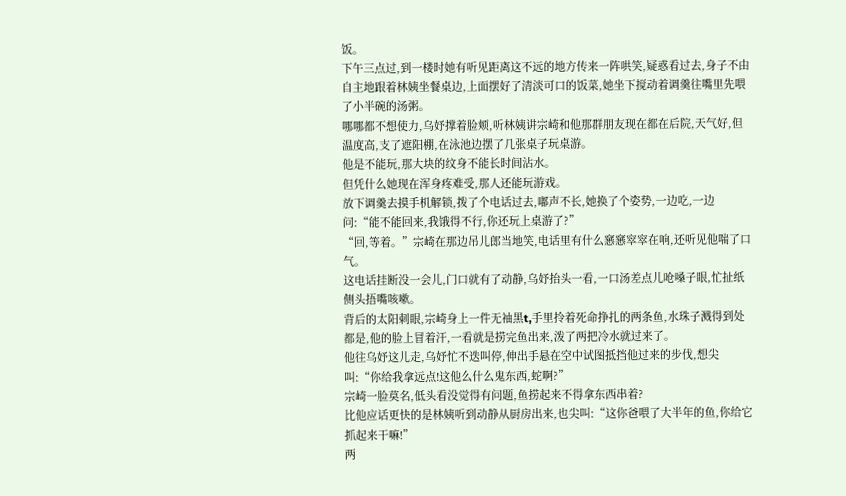饭。
下午三点过,到一楼时她有听见距离这不远的地方传来一阵哄笑,疑惑看过去,身子不由自主地跟着林姨坐餐桌边,上面摆好了清淡可口的饭菜,她坐下搅动着调羹往嘴里先喂了小半碗的汤粥。
哪哪都不想使力,乌妤撑着脸颊,听林姨讲宗崎和他那群朋友现在都在后院,天气好,但温度高,支了遮阳棚,在泳池边摆了几张桌子玩桌游。
他是不能玩,那大块的纹身不能长时间沾水。
但凭什么她现在浑身疼难受,那人还能玩游戏。
放下调羹去摸手机解锁,拨了个电话过去,嘟声不长,她换了个姿势,一边吃,一边问:“能不能回来,我饿得不行,你还玩上桌游了?”
“回,等着。”宗崎在那边吊儿郎当地笑,电话里有什么窸窸窣窣在响,还听见他喘了口气。
这电话挂断没一会儿,门口就有了动静,乌妤抬头一看,一口汤差点儿呛嗓子眼,忙扯纸侧头捂嘴咳嗽。
背后的太阳刺眼,宗崎身上一件无袖黑t,手里拎着死命挣扎的两条鱼,水珠子溅得到处都是,他的脸上冒着汗,一看就是捞完鱼出来,泼了两把冷水就过来了。
他往乌妤这儿走,乌妤忙不迭叫停,伸出手悬在空中试图抵挡他过来的步伐,想尖叫:“你给我拿远点!这他么什么鬼东西,蛇啊?”
宗崎一脸莫名,低头看没觉得有问题,鱼捞起来不得拿东西串着?
比他应话更快的是林姨听到动静从厨房出来,也尖叫:“这你爸喂了大半年的鱼,你给它抓起来干嘛!”
两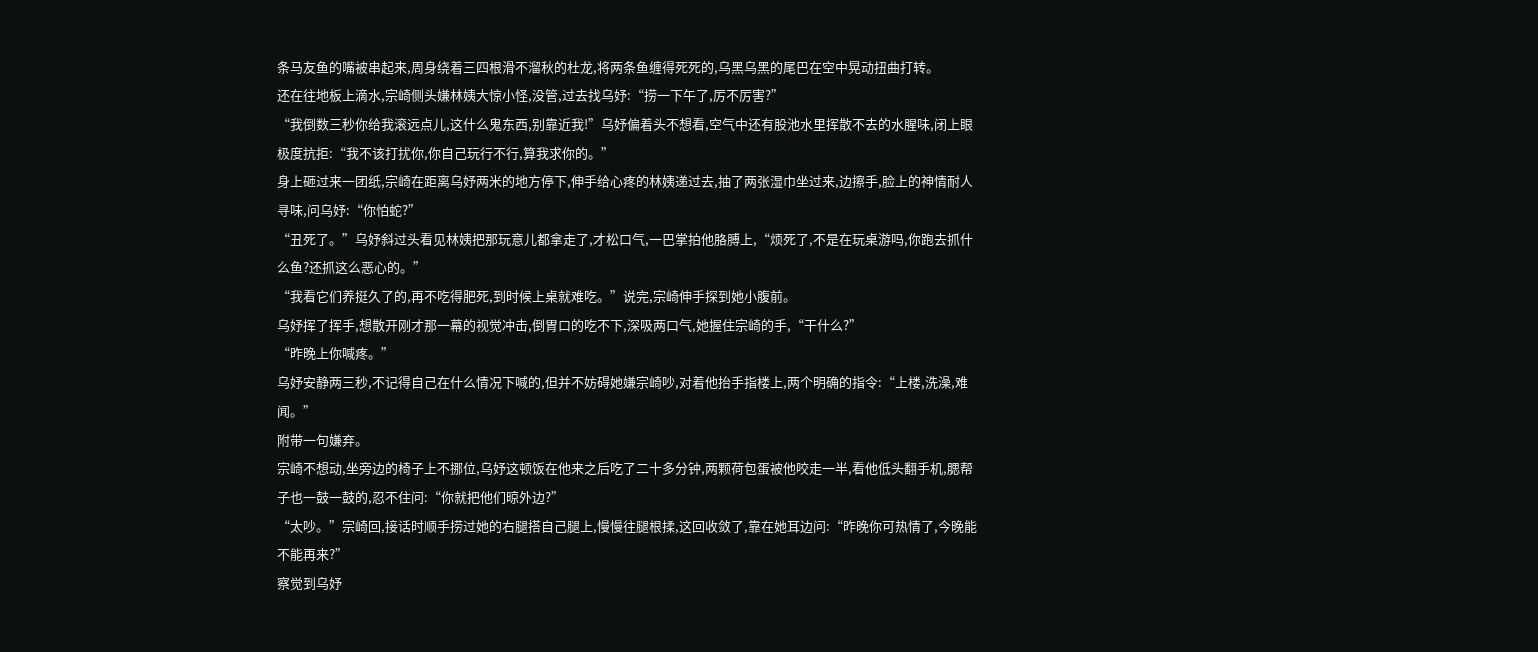条马友鱼的嘴被串起来,周身绕着三四根滑不溜秋的杜龙,将两条鱼缠得死死的,乌黑乌黑的尾巴在空中晃动扭曲打转。
还在往地板上滴水,宗崎侧头嫌林姨大惊小怪,没管,过去找乌妤:“捞一下午了,厉不厉害?”
“我倒数三秒你给我滚远点儿,这什么鬼东西,别靠近我!”乌妤偏着头不想看,空气中还有股池水里挥散不去的水腥味,闭上眼极度抗拒:“我不该打扰你,你自己玩行不行,算我求你的。”
身上砸过来一团纸,宗崎在距离乌妤两米的地方停下,伸手给心疼的林姨递过去,抽了两张湿巾坐过来,边擦手,脸上的神情耐人寻味,问乌妤:“你怕蛇?”
“丑死了。”乌妤斜过头看见林姨把那玩意儿都拿走了,才松口气,一巴掌拍他胳膊上,“烦死了,不是在玩桌游吗,你跑去抓什么鱼?还抓这么恶心的。”
“我看它们养挺久了的,再不吃得肥死,到时候上桌就难吃。”说完,宗崎伸手探到她小腹前。
乌妤挥了挥手,想散开刚才那一幕的视觉冲击,倒胃口的吃不下,深吸两口气,她握住宗崎的手,“干什么?”
“昨晚上你喊疼。”
乌妤安静两三秒,不记得自己在什么情况下喊的,但并不妨碍她嫌宗崎吵,对着他抬手指楼上,两个明确的指令:“上楼,洗澡,难闻。”
附带一句嫌弃。
宗崎不想动,坐旁边的椅子上不挪位,乌妤这顿饭在他来之后吃了二十多分钟,两颗荷包蛋被他咬走一半,看他低头翻手机,腮帮子也一鼓一鼓的,忍不住问:“你就把他们晾外边?”
“太吵。”宗崎回,接话时顺手捞过她的右腿搭自己腿上,慢慢往腿根揉,这回收敛了,靠在她耳边问:“昨晚你可热情了,今晚能不能再来?”
察觉到乌妤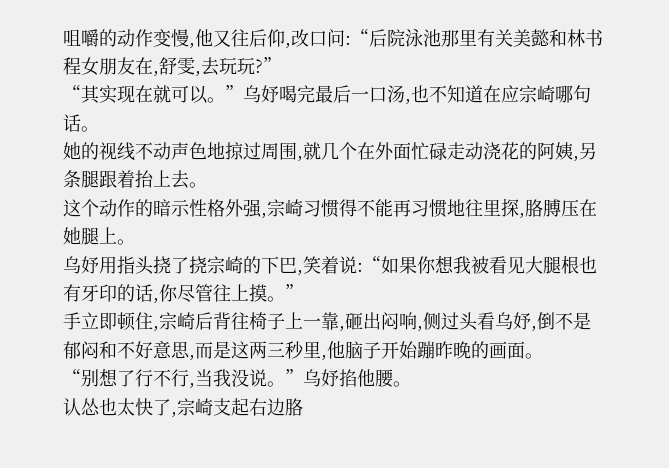咀嚼的动作变慢,他又往后仰,改口问:“后院泳池那里有关美懿和林书程女朋友在,舒雯,去玩玩?”
“其实现在就可以。”乌妤喝完最后一口汤,也不知道在应宗崎哪句话。
她的视线不动声色地掠过周围,就几个在外面忙碌走动浇花的阿姨,另条腿跟着抬上去。
这个动作的暗示性格外强,宗崎习惯得不能再习惯地往里探,胳膊压在她腿上。
乌妤用指头挠了挠宗崎的下巴,笑着说:“如果你想我被看见大腿根也有牙印的话,你尽管往上摸。”
手立即顿住,宗崎后背往椅子上一靠,砸出闷响,侧过头看乌妤,倒不是郁闷和不好意思,而是这两三秒里,他脑子开始蹦昨晚的画面。
“别想了行不行,当我没说。”乌妤掐他腰。
认怂也太快了,宗崎支起右边胳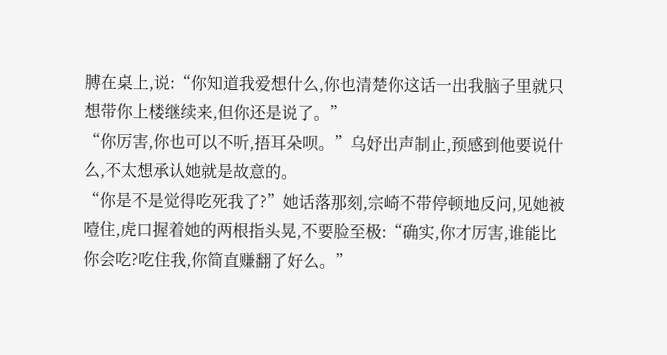膊在桌上,说:“你知道我爱想什么,你也清楚你这话一出我脑子里就只想带你上楼继续来,但你还是说了。”
“你厉害,你也可以不听,捂耳朵呗。”乌妤出声制止,预感到他要说什么,不太想承认她就是故意的。
“你是不是觉得吃死我了?”她话落那刻,宗崎不带停顿地反问,见她被噎住,虎口握着她的两根指头晃,不要脸至极:“确实,你才厉害,谁能比你会吃?吃住我,你简直赚翻了好么。”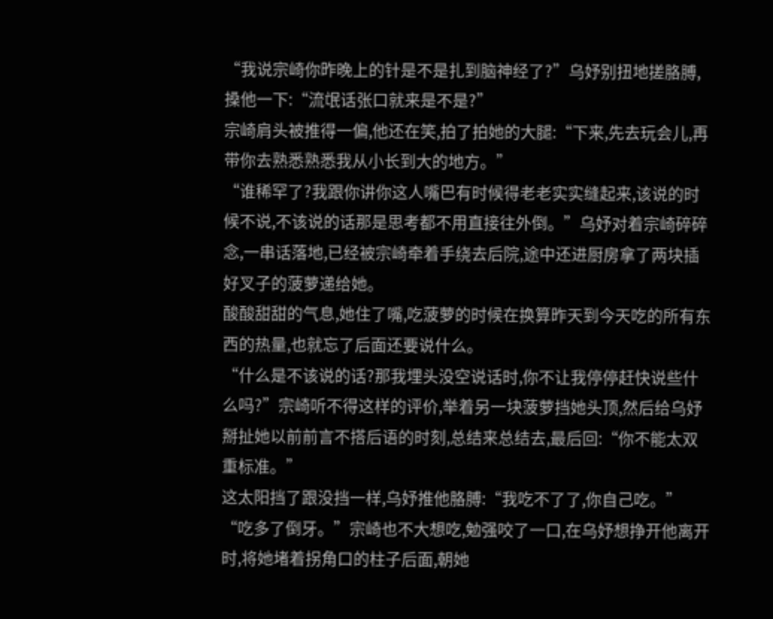“我说宗崎你昨晚上的针是不是扎到脑神经了?”乌妤别扭地搓胳膊,搡他一下:“流氓话张口就来是不是?”
宗崎肩头被推得一偏,他还在笑,拍了拍她的大腿:“下来,先去玩会儿,再带你去熟悉熟悉我从小长到大的地方。”
“谁稀罕了?我跟你讲你这人嘴巴有时候得老老实实缝起来,该说的时候不说,不该说的话那是思考都不用直接往外倒。”乌妤对着宗崎碎碎念,一串话落地,已经被宗崎牵着手绕去后院,途中还进厨房拿了两块插好叉子的菠萝递给她。
酸酸甜甜的气息,她住了嘴,吃菠萝的时候在换算昨天到今天吃的所有东西的热量,也就忘了后面还要说什么。
“什么是不该说的话?那我埋头没空说话时,你不让我停停赶快说些什么吗?”宗崎听不得这样的评价,举着另一块菠萝挡她头顶,然后给乌妤掰扯她以前前言不搭后语的时刻,总结来总结去,最后回:“你不能太双重标准。”
这太阳挡了跟没挡一样,乌妤推他胳膊:“我吃不了了,你自己吃。”
“吃多了倒牙。”宗崎也不大想吃,勉强咬了一口,在乌妤想挣开他离开时,将她堵着拐角口的柱子后面,朝她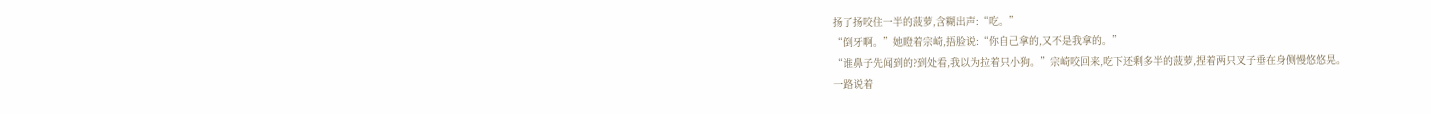扬了扬咬住一半的菠萝,含糊出声:“吃。”
“倒牙啊。”她瞪着宗崎,捂脸说:“你自己拿的,又不是我拿的。”
“谁鼻子先闻到的?到处看,我以为拉着只小狗。”宗崎咬回来,吃下还剩多半的菠萝,捏着两只叉子垂在身侧慢悠悠晃。
一路说着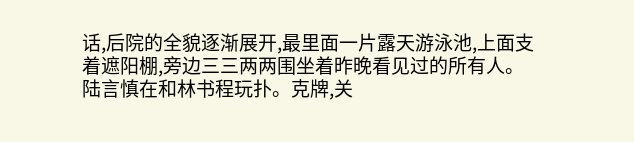话,后院的全貌逐渐展开,最里面一片露天游泳池,上面支着遮阳棚,旁边三三两两围坐着昨晚看见过的所有人。
陆言慎在和林书程玩扑。克牌,关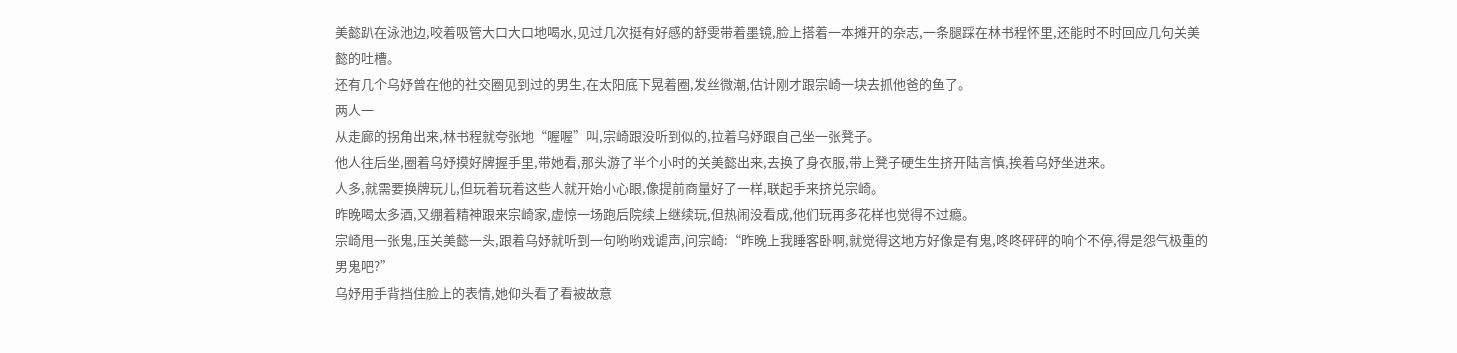美懿趴在泳池边,咬着吸管大口大口地喝水,见过几次挺有好感的舒雯带着墨镜,脸上搭着一本摊开的杂志,一条腿踩在林书程怀里,还能时不时回应几句关美懿的吐槽。
还有几个乌妤曾在他的社交圈见到过的男生,在太阳底下晃着圈,发丝微潮,估计刚才跟宗崎一块去抓他爸的鱼了。
两人一
从走廊的拐角出来,林书程就夸张地“喔喔”叫,宗崎跟没听到似的,拉着乌妤跟自己坐一张凳子。
他人往后坐,圈着乌妤摸好牌握手里,带她看,那头游了半个小时的关美懿出来,去换了身衣服,带上凳子硬生生挤开陆言慎,挨着乌妤坐进来。
人多,就需要换牌玩儿,但玩着玩着这些人就开始小心眼,像提前商量好了一样,联起手来挤兑宗崎。
昨晚喝太多酒,又绷着精神跟来宗崎家,虚惊一场跑后院续上继续玩,但热闹没看成,他们玩再多花样也觉得不过瘾。
宗崎甩一张鬼,压关美懿一头,跟着乌妤就听到一句哟哟戏谑声,问宗崎:“昨晚上我睡客卧啊,就觉得这地方好像是有鬼,咚咚砰砰的响个不停,得是怨气极重的男鬼吧?”
乌妤用手背挡住脸上的表情,她仰头看了看被故意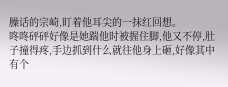臊话的宗崎,盯着他耳尖的一抹红回想。
咚咚砰砰好像是她踹他时被握住脚,他又不停,肚子撞得疼,手边抓到什么就往他身上砸,好像其中有个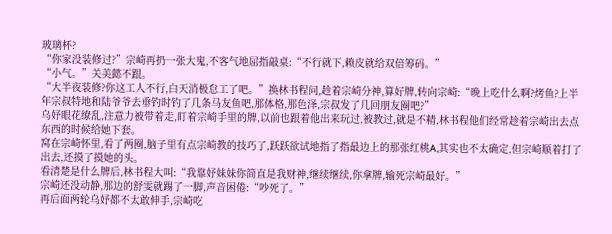玻璃杯?
“你家没装修过?”宗崎再扔一张大鬼,不客气地屈指敲桌:“不行就下,赖皮就给双倍筹码。”
“小气。”关美懿不跟。
“大半夜装修?你这工人不行,白天消极怠工了吧。”换林书程问,趁着宗崎分神,算好牌,转向宗崎:“晚上吃什么啊?烤鱼?上半年宗叔特地和陆爷爷去垂钓时钓了几条马友鱼吧,那体格,那色泽,宗叔发了几回朋友圈吧?”
乌妤眼花缭乱,注意力被带着走,盯着宗崎手里的牌,以前也跟着他出来玩过,被教过,就是不精,林书程他们经常趁着宗崎出去点东西的时候给她下套。
窝在宗崎怀里,看了两圈,脑子里有点宗崎教的技巧了,跃跃欲试地指了指最边上的那张红桃A,其实也不太确定,但宗崎顺着打了出去,还摸了摸她的头。
看清楚是什么牌后,林书程大叫:“我靠妤妹妹你简直是我财神,继续继续,你拿牌,输死宗崎最好。”
宗崎还没动静,那边的舒雯就踢了一脚,声音困倦:“吵死了。”
再后面两轮乌妤都不太敢伸手,宗崎吃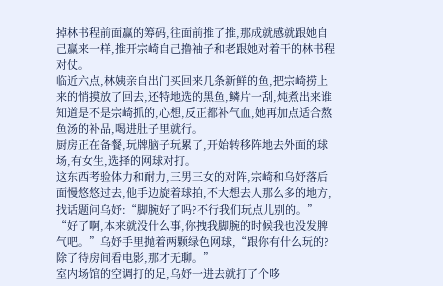掉林书程前面赢的筹码,往面前推了推,那成就感就跟她自己赢来一样,推开宗崎自己撸袖子和老跟她对着干的林书程对仗。
临近六点,林姨亲自出门买回来几条新鲜的鱼,把宗崎捞上来的悄摸放了回去,还特地选的黑鱼,鳞片一刮,炖煮出来谁知道是不是宗崎抓的,心想,反正都补气血,她再加点适合熬鱼汤的补品,喝进肚子里就行。
厨房正在备餐,玩牌脑子玩累了,开始转移阵地去外面的球场,有女生,选择的网球对打。
这东西考验体力和耐力,三男三女的对阵,宗崎和乌妤落后面慢悠悠过去,他手边旋着球拍,不大想去人那么多的地方,找话题问乌妤:“脚腕好了吗?不行我们玩点儿别的。”
“好了啊,本来就没什么事,你拽我脚腕的时候我也没发脾气吧。”乌妤手里抛着两颗绿色网球,“跟你有什么玩的?除了待房间看电影,那才无聊。”
室内场馆的空调打的足,乌妤一进去就打了个哆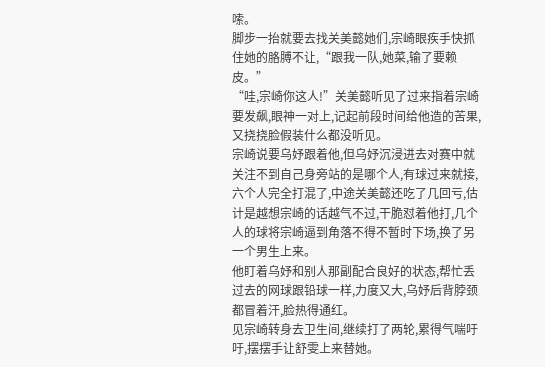嗦。
脚步一抬就要去找关美懿她们,宗崎眼疾手快抓住她的胳膊不让,“跟我一队,她菜,输了要赖皮。”
“哇,宗崎你这人!”关美懿听见了过来指着宗崎要发飙,眼神一对上,记起前段时间给他造的苦果,又挠挠脸假装什么都没听见。
宗崎说要乌妤跟着他,但乌妤沉浸进去对赛中就关注不到自己身旁站的是哪个人,有球过来就接,六个人完全打混了,中途关美懿还吃了几回亏,估计是越想宗崎的话越气不过,干脆怼着他打,几个人的球将宗崎逼到角落不得不暂时下场,换了另一个男生上来。
他盯着乌妤和别人那副配合良好的状态,帮忙丢过去的网球跟铅球一样,力度又大,乌妤后背脖颈都冒着汗,脸热得通红。
见宗崎转身去卫生间,继续打了两轮,累得气喘吁吁,摆摆手让舒雯上来替她。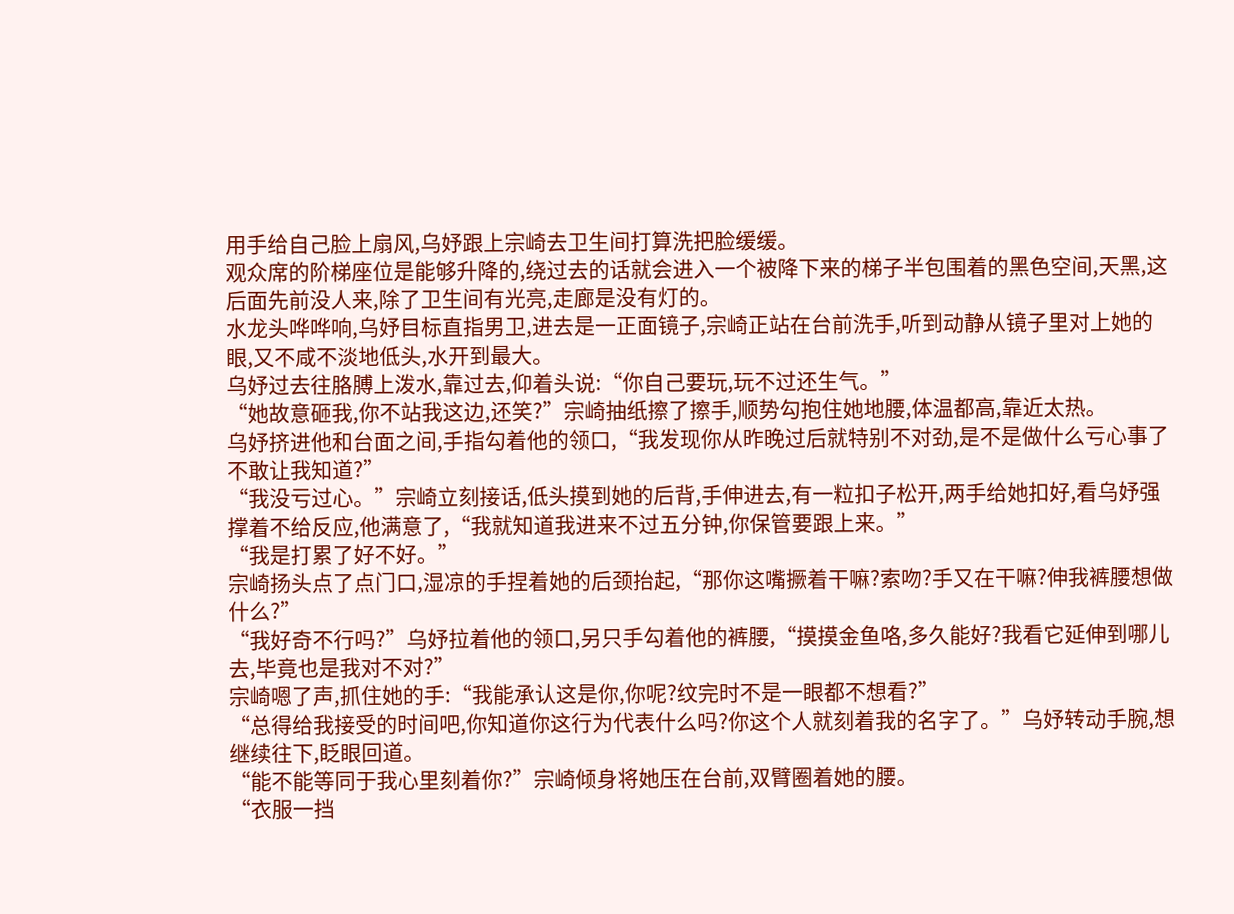用手给自己脸上扇风,乌妤跟上宗崎去卫生间打算洗把脸缓缓。
观众席的阶梯座位是能够升降的,绕过去的话就会进入一个被降下来的梯子半包围着的黑色空间,天黑,这后面先前没人来,除了卫生间有光亮,走廊是没有灯的。
水龙头哗哗响,乌妤目标直指男卫,进去是一正面镜子,宗崎正站在台前洗手,听到动静从镜子里对上她的眼,又不咸不淡地低头,水开到最大。
乌妤过去往胳膊上泼水,靠过去,仰着头说:“你自己要玩,玩不过还生气。”
“她故意砸我,你不站我这边,还笑?”宗崎抽纸擦了擦手,顺势勾抱住她地腰,体温都高,靠近太热。
乌妤挤进他和台面之间,手指勾着他的领口,“我发现你从昨晚过后就特别不对劲,是不是做什么亏心事了不敢让我知道?”
“我没亏过心。”宗崎立刻接话,低头摸到她的后背,手伸进去,有一粒扣子松开,两手给她扣好,看乌妤强撑着不给反应,他满意了,“我就知道我进来不过五分钟,你保管要跟上来。”
“我是打累了好不好。”
宗崎扬头点了点门口,湿凉的手捏着她的后颈抬起,“那你这嘴撅着干嘛?索吻?手又在干嘛?伸我裤腰想做什么?”
“我好奇不行吗?”乌妤拉着他的领口,另只手勾着他的裤腰,“摸摸金鱼咯,多久能好?我看它延伸到哪儿去,毕竟也是我对不对?”
宗崎嗯了声,抓住她的手:“我能承认这是你,你呢?纹完时不是一眼都不想看?”
“总得给我接受的时间吧,你知道你这行为代表什么吗?你这个人就刻着我的名字了。”乌妤转动手腕,想继续往下,眨眼回道。
“能不能等同于我心里刻着你?”宗崎倾身将她压在台前,双臂圈着她的腰。
“衣服一挡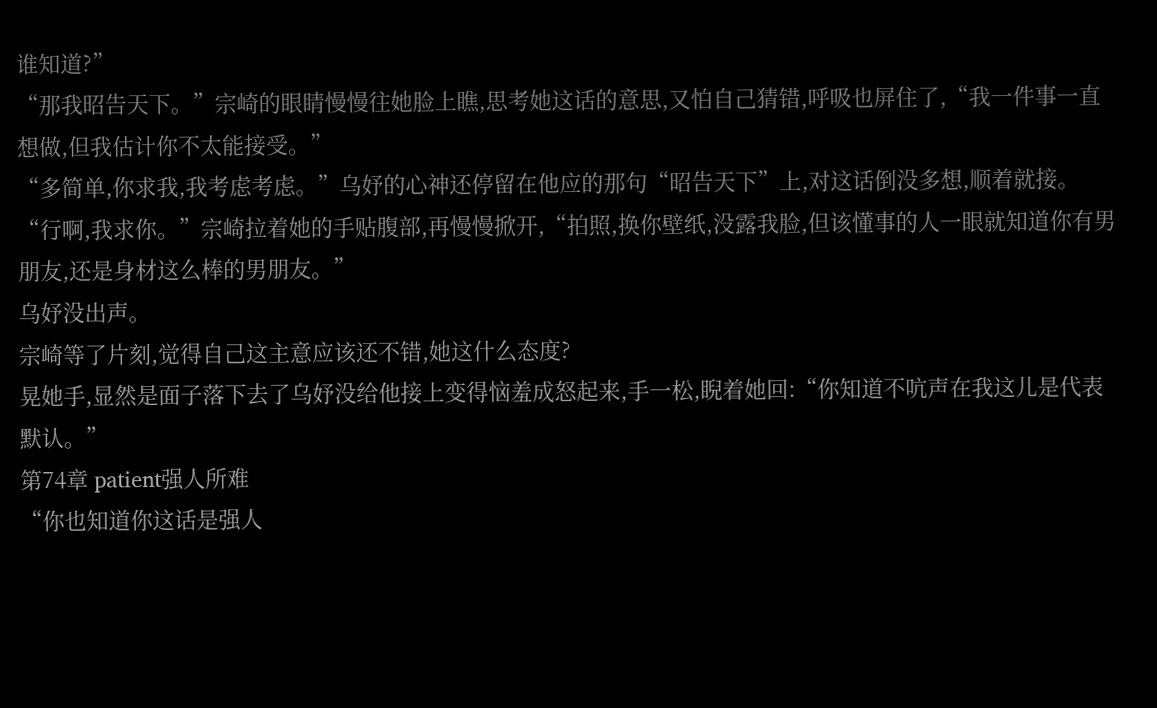谁知道?”
“那我昭告天下。”宗崎的眼睛慢慢往她脸上瞧,思考她这话的意思,又怕自己猜错,呼吸也屏住了,“我一件事一直想做,但我估计你不太能接受。”
“多简单,你求我,我考虑考虑。”乌妤的心神还停留在他应的那句“昭告天下”上,对这话倒没多想,顺着就接。
“行啊,我求你。”宗崎拉着她的手贴腹部,再慢慢掀开,“拍照,换你壁纸,没露我脸,但该懂事的人一眼就知道你有男朋友,还是身材这么棒的男朋友。”
乌妤没出声。
宗崎等了片刻,觉得自己这主意应该还不错,她这什么态度?
晃她手,显然是面子落下去了乌妤没给他接上变得恼羞成怒起来,手一松,睨着她回:“你知道不吭声在我这儿是代表默认。”
第74章 patient强人所难
“你也知道你这话是强人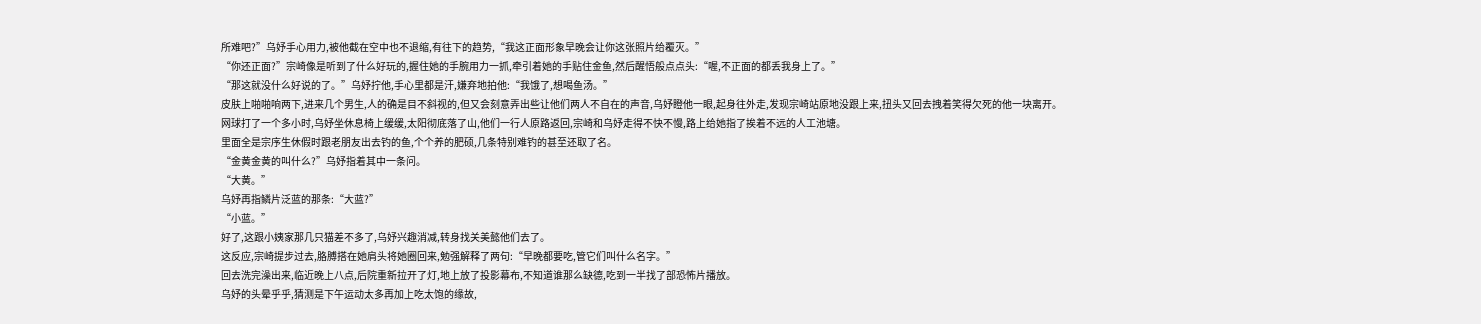所难吧?”乌妤手心用力,被他截在空中也不退缩,有往下的趋势,“我这正面形象早晚会让你这张照片给覆灭。”
“你还正面?”宗崎像是听到了什么好玩的,握住她的手腕用力一抓,牵引着她的手贴住金鱼,然后醒悟般点点头:“喔,不正面的都丢我身上了。”
“那这就没什么好说的了。”乌妤拧他,手心里都是汗,嫌弃地拍他:“我饿了,想喝鱼汤。”
皮肤上啪啪响两下,进来几个男生,人的确是目不斜视的,但又会刻意弄出些让他们两人不自在的声音,乌妤瞪他一眼,起身往外走,发现宗崎站原地没跟上来,扭头又回去拽着笑得欠死的他一块离开。
网球打了一个多小时,乌妤坐休息椅上缓缓,太阳彻底落了山,他们一行人原路返回,宗崎和乌妤走得不快不慢,路上给她指了挨着不远的人工池塘。
里面全是宗序生休假时跟老朋友出去钓的鱼,个个养的肥硕,几条特别难钓的甚至还取了名。
“金黄金黄的叫什么?”乌妤指着其中一条问。
“大黄。”
乌妤再指鳞片泛蓝的那条:“大蓝?”
“小蓝。”
好了,这跟小姨家那几只猫差不多了,乌妤兴趣消减,转身找关美懿他们去了。
这反应,宗崎提步过去,胳膊搭在她肩头将她圈回来,勉强解释了两句:“早晚都要吃,管它们叫什么名字。”
回去洗完澡出来,临近晚上八点,后院重新拉开了灯,地上放了投影幕布,不知道谁那么缺德,吃到一半找了部恐怖片播放。
乌妤的头晕乎乎,猜测是下午运动太多再加上吃太饱的缘故,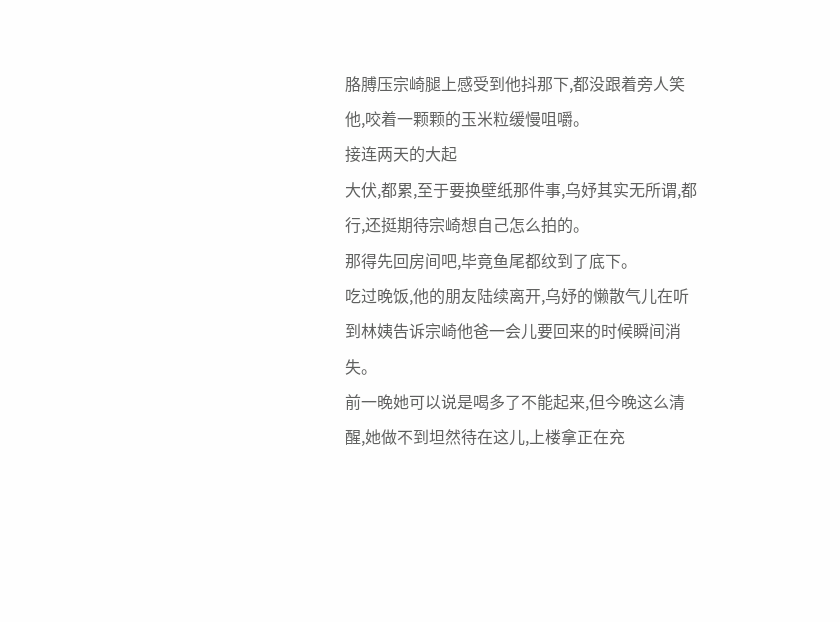胳膊压宗崎腿上感受到他抖那下,都没跟着旁人笑他,咬着一颗颗的玉米粒缓慢咀嚼。
接连两天的大起
大伏,都累,至于要换壁纸那件事,乌妤其实无所谓,都行,还挺期待宗崎想自己怎么拍的。
那得先回房间吧,毕竟鱼尾都纹到了底下。
吃过晚饭,他的朋友陆续离开,乌妤的懒散气儿在听到林姨告诉宗崎他爸一会儿要回来的时候瞬间消失。
前一晚她可以说是喝多了不能起来,但今晚这么清醒,她做不到坦然待在这儿,上楼拿正在充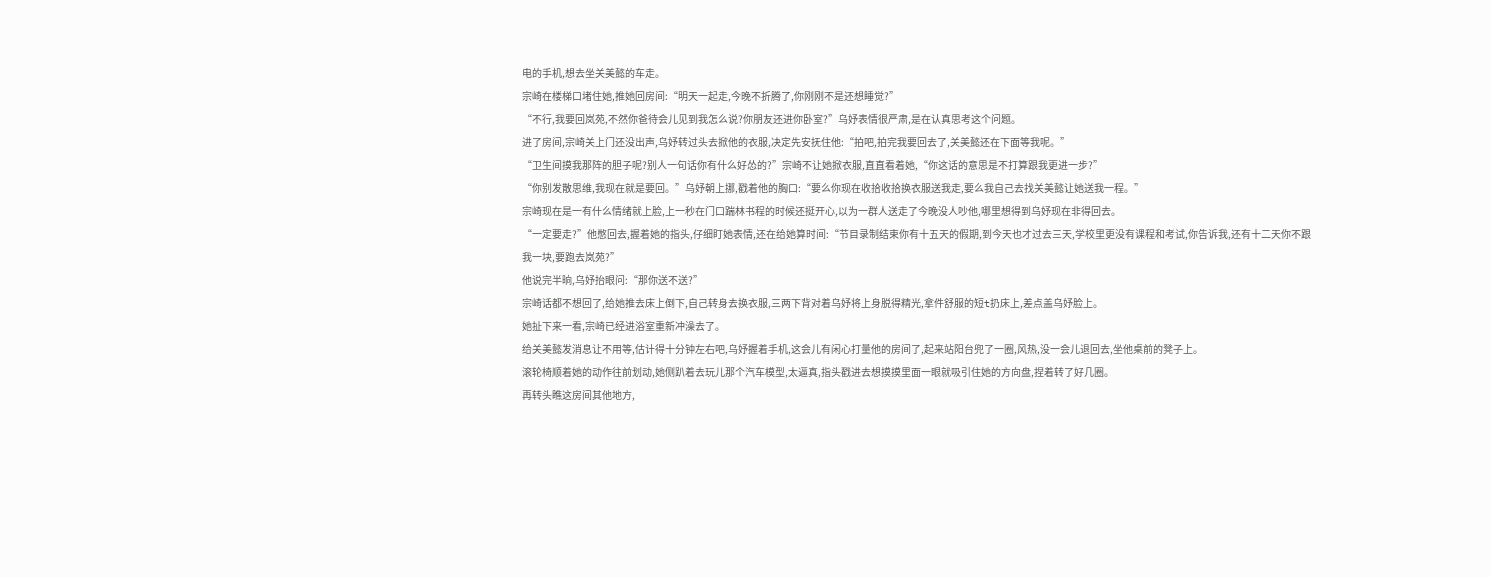电的手机,想去坐关美懿的车走。
宗崎在楼梯口堵住她,推她回房间:“明天一起走,今晚不折腾了,你刚刚不是还想睡觉?”
“不行,我要回岚苑,不然你爸待会儿见到我怎么说?你朋友还进你卧室?”乌妤表情很严肃,是在认真思考这个问题。
进了房间,宗崎关上门还没出声,乌妤转过头去掀他的衣服,决定先安抚住他:“拍吧,拍完我要回去了,关美懿还在下面等我呢。”
“卫生间摸我那阵的胆子呢?别人一句话你有什么好怂的?”宗崎不让她掀衣服,直直看着她,“你这话的意思是不打算跟我更进一步?”
“你别发散思维,我现在就是要回。”乌妤朝上挪,戳着他的胸口:“要么你现在收拾收拾换衣服送我走,要么我自己去找关美懿让她送我一程。”
宗崎现在是一有什么情绪就上脸,上一秒在门口踹林书程的时候还挺开心,以为一群人送走了今晚没人吵他,哪里想得到乌妤现在非得回去。
“一定要走?”他憋回去,握着她的指头,仔细盯她表情,还在给她算时间:“节目录制结束你有十五天的假期,到今天也才过去三天,学校里更没有课程和考试,你告诉我,还有十二天你不跟我一块,要跑去岚苑?”
他说完半晌,乌妤抬眼问:“那你送不送?”
宗崎话都不想回了,给她推去床上倒下,自己转身去换衣服,三两下背对着乌妤将上身脱得精光,拿件舒服的短t扔床上,差点盖乌妤脸上。
她扯下来一看,宗崎已经进浴室重新冲澡去了。
给关美懿发消息让不用等,估计得十分钟左右吧,乌妤握着手机,这会儿有闲心打量他的房间了,起来站阳台兜了一圈,风热,没一会儿退回去,坐他桌前的凳子上。
滚轮椅顺着她的动作往前划动,她侧趴着去玩儿那个汽车模型,太逼真,指头戳进去想摸摸里面一眼就吸引住她的方向盘,捏着转了好几圈。
再转头瞧这房间其他地方,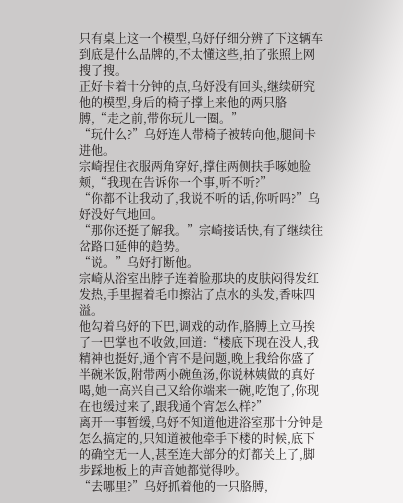只有桌上这一个模型,乌妤仔细分辨了下这辆车到底是什么品牌的,不太懂这些,拍了张照上网搜了搜。
正好卡着十分钟的点,乌妤没有回头,继续研究他的模型,身后的椅子撑上来他的两只胳膊,“走之前,带你玩儿一圈。”
“玩什么?”乌妤连人带椅子被转向他,腿间卡进他。
宗崎捏住衣服两角穿好,撑住两侧扶手啄她脸颊,“我现在告诉你一个事,听不听?”
“你都不让我动了,我说不听的话,你听吗?”乌妤没好气地回。
“那你还挺了解我。”宗崎接话快,有了继续往岔路口延伸的趋势。
“说。”乌妤打断他。
宗崎从浴室出脖子连着脸那块的皮肤闷得发红发热,手里握着毛巾擦沾了点水的头发,香味四溢。
他勾着乌妤的下巴,调戏的动作,胳膊上立马挨了一巴掌也不收敛,回道:“楼底下现在没人,我精神也挺好,通个宵不是问题,晚上我给你盛了半碗米饭,附带两小碗鱼汤,你说林姨做的真好喝,她一高兴自己又给你端来一碗,吃饱了,你现在也缓过来了,跟我通个宵怎么样?”
离开一事暂缓,乌妤不知道他进浴室那十分钟是怎么搞定的,只知道被他牵手下楼的时候,底下的确空无一人,甚至连大部分的灯都关上了,脚步踩地板上的声音她都觉得吵。
“去哪里?”乌妤抓着他的一只胳膊,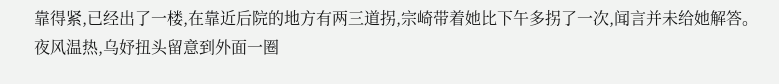靠得紧,已经出了一楼,在靠近后院的地方有两三道拐,宗崎带着她比下午多拐了一次,闻言并未给她解答。
夜风温热,乌妤扭头留意到外面一圈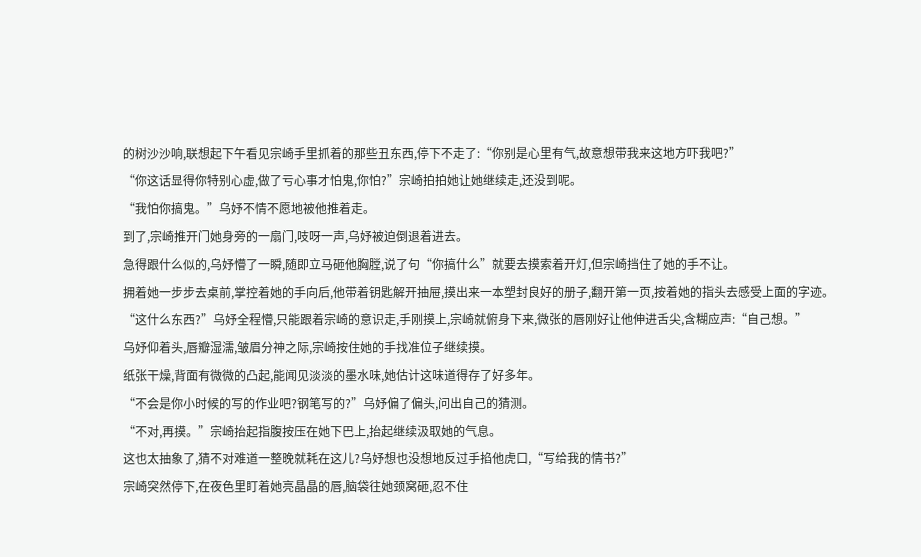的树沙沙响,联想起下午看见宗崎手里抓着的那些丑东西,停下不走了:“你别是心里有气,故意想带我来这地方吓我吧?”
“你这话显得你特别心虚,做了亏心事才怕鬼,你怕?”宗崎拍拍她让她继续走,还没到呢。
“我怕你搞鬼。”乌妤不情不愿地被他推着走。
到了,宗崎推开门她身旁的一扇门,吱呀一声,乌妤被迫倒退着进去。
急得跟什么似的,乌妤懵了一瞬,随即立马砸他胸膛,说了句“你搞什么”就要去摸索着开灯,但宗崎挡住了她的手不让。
拥着她一步步去桌前,掌控着她的手向后,他带着钥匙解开抽屉,摸出来一本塑封良好的册子,翻开第一页,按着她的指头去感受上面的字迹。
“这什么东西?”乌妤全程懵,只能跟着宗崎的意识走,手刚摸上,宗崎就俯身下来,微张的唇刚好让他伸进舌尖,含糊应声:“自己想。”
乌妤仰着头,唇瓣湿濡,皱眉分神之际,宗崎按住她的手找准位子继续摸。
纸张干燥,背面有微微的凸起,能闻见淡淡的墨水味,她估计这味道得存了好多年。
“不会是你小时候的写的作业吧?钢笔写的?”乌妤偏了偏头,问出自己的猜测。
“不对,再摸。”宗崎抬起指腹按压在她下巴上,抬起继续汲取她的气息。
这也太抽象了,猜不对难道一整晚就耗在这儿?乌妤想也没想地反过手掐他虎口,“写给我的情书?”
宗崎突然停下,在夜色里盯着她亮晶晶的唇,脑袋往她颈窝砸,忍不住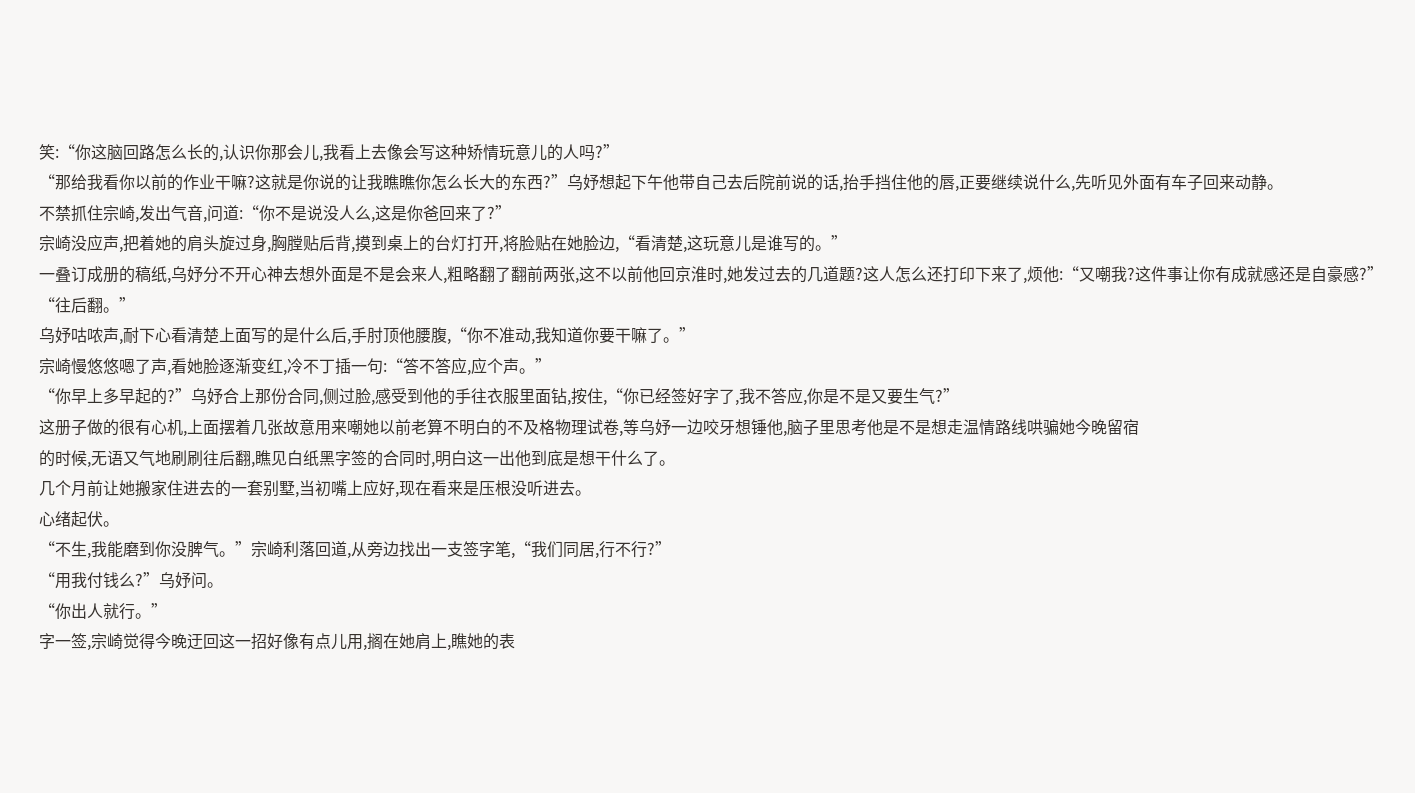笑:“你这脑回路怎么长的,认识你那会儿,我看上去像会写这种矫情玩意儿的人吗?”
“那给我看你以前的作业干嘛?这就是你说的让我瞧瞧你怎么长大的东西?”乌妤想起下午他带自己去后院前说的话,抬手挡住他的唇,正要继续说什么,先听见外面有车子回来动静。
不禁抓住宗崎,发出气音,问道:“你不是说没人么,这是你爸回来了?”
宗崎没应声,把着她的肩头旋过身,胸膛贴后背,摸到桌上的台灯打开,将脸贴在她脸边,“看清楚,这玩意儿是谁写的。”
一叠订成册的稿纸,乌妤分不开心神去想外面是不是会来人,粗略翻了翻前两张,这不以前他回京淮时,她发过去的几道题?这人怎么还打印下来了,烦他:“又嘲我?这件事让你有成就感还是自豪感?”
“往后翻。”
乌妤咕哝声,耐下心看清楚上面写的是什么后,手肘顶他腰腹,“你不准动,我知道你要干嘛了。”
宗崎慢悠悠嗯了声,看她脸逐渐变红,冷不丁插一句:“答不答应,应个声。”
“你早上多早起的?”乌妤合上那份合同,侧过脸,感受到他的手往衣服里面钻,按住,“你已经签好字了,我不答应,你是不是又要生气?”
这册子做的很有心机,上面摆着几张故意用来嘲她以前老算不明白的不及格物理试卷,等乌妤一边咬牙想锤他,脑子里思考他是不是想走温情路线哄骗她今晚留宿
的时候,无语又气地刷刷往后翻,瞧见白纸黑字签的合同时,明白这一出他到底是想干什么了。
几个月前让她搬家住进去的一套别墅,当初嘴上应好,现在看来是压根没听进去。
心绪起伏。
“不生,我能磨到你没脾气。”宗崎利落回道,从旁边找出一支签字笔,“我们同居,行不行?”
“用我付钱么?”乌妤问。
“你出人就行。”
字一签,宗崎觉得今晚迂回这一招好像有点儿用,搁在她肩上,瞧她的表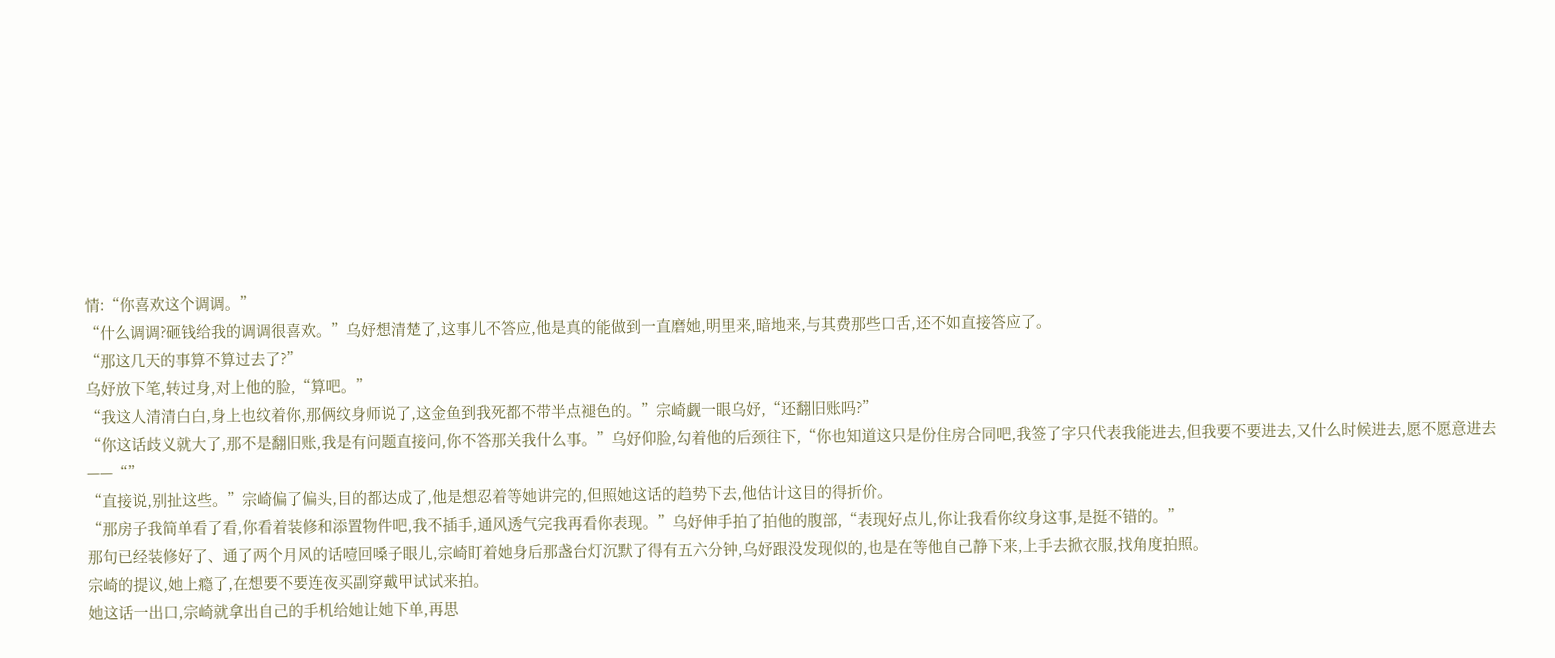情:“你喜欢这个调调。”
“什么调调?砸钱给我的调调很喜欢。”乌妤想清楚了,这事儿不答应,他是真的能做到一直磨她,明里来,暗地来,与其费那些口舌,还不如直接答应了。
“那这几天的事算不算过去了?”
乌妤放下笔,转过身,对上他的脸,“算吧。”
“我这人清清白白,身上也纹着你,那俩纹身师说了,这金鱼到我死都不带半点褪色的。”宗崎觑一眼乌妤,“还翻旧账吗?”
“你这话歧义就大了,那不是翻旧账,我是有问题直接问,你不答那关我什么事。”乌妤仰脸,勾着他的后颈往下,“你也知道这只是份住房合同吧,我签了字只代表我能进去,但我要不要进去,又什么时候进去,愿不愿意进去——“”
“直接说,别扯这些。”宗崎偏了偏头,目的都达成了,他是想忍着等她讲完的,但照她这话的趋势下去,他估计这目的得折价。
“那房子我简单看了看,你看着装修和添置物件吧,我不插手,通风透气完我再看你表现。”乌妤伸手拍了拍他的腹部,“表现好点儿,你让我看你纹身这事,是挺不错的。”
那句已经装修好了、通了两个月风的话噎回嗓子眼儿,宗崎盯着她身后那盏台灯沉默了得有五六分钟,乌妤跟没发现似的,也是在等他自己静下来,上手去掀衣服,找角度拍照。
宗崎的提议,她上瘾了,在想要不要连夜买副穿戴甲试试来拍。
她这话一出口,宗崎就拿出自己的手机给她让她下单,再思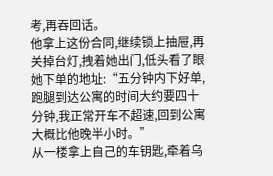考,再吞回话。
他拿上这份合同,继续锁上抽屉,再关掉台灯,拽着她出门,低头看了眼她下单的地址:“五分钟内下好单,跑腿到达公寓的时间大约要四十分钟,我正常开车不超速,回到公寓大概比他晚半小时。”
从一楼拿上自己的车钥匙,牵着乌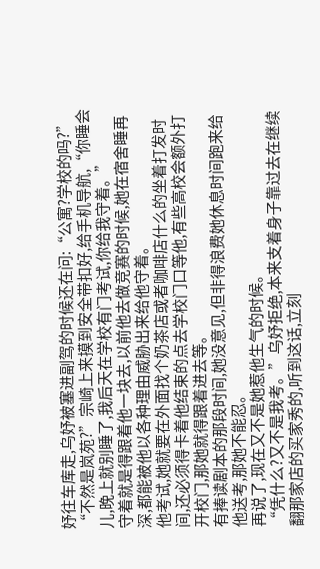妤往车库走,乌妤被塞进副驾的时候还在问:“公寓?学校的吗?”
“不然是岚苑?”宗崎上来摸到安全带扣好,给手机导航,“你睡会儿,晚上就别睡了,我后天在学校有门考试,你给我守着。”
守着就是得跟着他一块去,以前他去做竞赛的时候,她在宿舍睡再深,都能被他以各种理由威胁出来给他守着。
他考试,她就要在外面找个奶茶店或者咖啡店什么的坐着打发时间,还必须得卡着他结束的点去学校门口等他,有些高校会额外打开校门,那她就得跟着进去等。
有捧读剧本的那段时间,她没意见,但非得浪费她休息时间跑来给他送考,那她不能忍。
再说了,现在又不是她惹他生气的时候。
“凭什么?又不是我考。”乌妤拒绝,本来支着身子靠过去在继续翻那家店的买家秀的,听到这话,立刻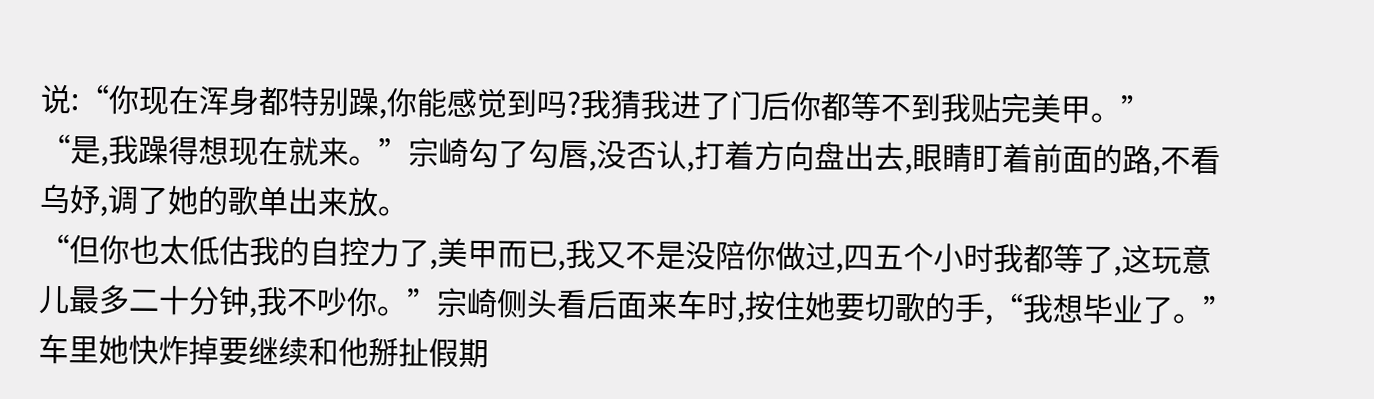说:“你现在浑身都特别躁,你能感觉到吗?我猜我进了门后你都等不到我贴完美甲。”
“是,我躁得想现在就来。”宗崎勾了勾唇,没否认,打着方向盘出去,眼睛盯着前面的路,不看乌妤,调了她的歌单出来放。
“但你也太低估我的自控力了,美甲而已,我又不是没陪你做过,四五个小时我都等了,这玩意儿最多二十分钟,我不吵你。”宗崎侧头看后面来车时,按住她要切歌的手,“我想毕业了。”
车里她快炸掉要继续和他掰扯假期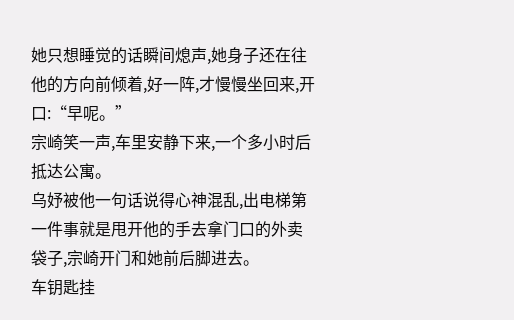她只想睡觉的话瞬间熄声,她身子还在往他的方向前倾着,好一阵,才慢慢坐回来,开口:“早呢。”
宗崎笑一声,车里安静下来,一个多小时后抵达公寓。
乌妤被他一句话说得心神混乱,出电梯第一件事就是甩开他的手去拿门口的外卖袋子,宗崎开门和她前后脚进去。
车钥匙挂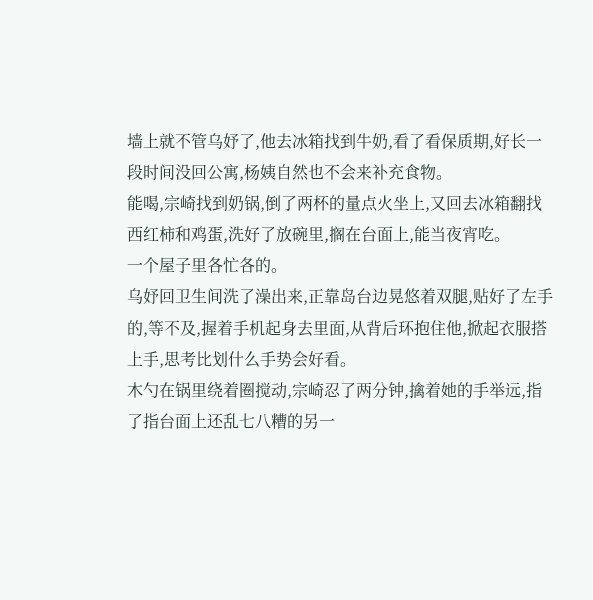墙上就不管乌妤了,他去冰箱找到牛奶,看了看保质期,好长一段时间没回公寓,杨姨自然也不会来补充食物。
能喝,宗崎找到奶锅,倒了两杯的量点火坐上,又回去冰箱翻找西红柿和鸡蛋,洗好了放碗里,搁在台面上,能当夜宵吃。
一个屋子里各忙各的。
乌妤回卫生间洗了澡出来,正靠岛台边晃悠着双腿,贴好了左手的,等不及,握着手机起身去里面,从背后环抱住他,掀起衣服搭上手,思考比划什么手势会好看。
木勺在锅里绕着圈搅动,宗崎忍了两分钟,擒着她的手举远,指了指台面上还乱七八糟的另一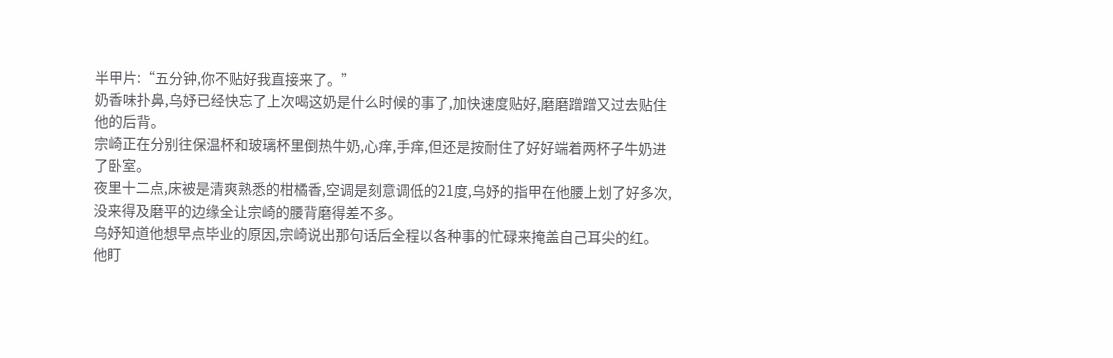半甲片:“五分钟,你不贴好我直接来了。”
奶香味扑鼻,乌妤已经快忘了上次喝这奶是什么时候的事了,加快速度贴好,磨磨蹭蹭又过去贴住他的后背。
宗崎正在分别往保温杯和玻璃杯里倒热牛奶,心痒,手痒,但还是按耐住了好好端着两杯子牛奶进了卧室。
夜里十二点,床被是清爽熟悉的柑橘香,空调是刻意调低的21度,乌妤的指甲在他腰上划了好多次,没来得及磨平的边缘全让宗崎的腰背磨得差不多。
乌妤知道他想早点毕业的原因,宗崎说出那句话后全程以各种事的忙碌来掩盖自己耳尖的红。
他盯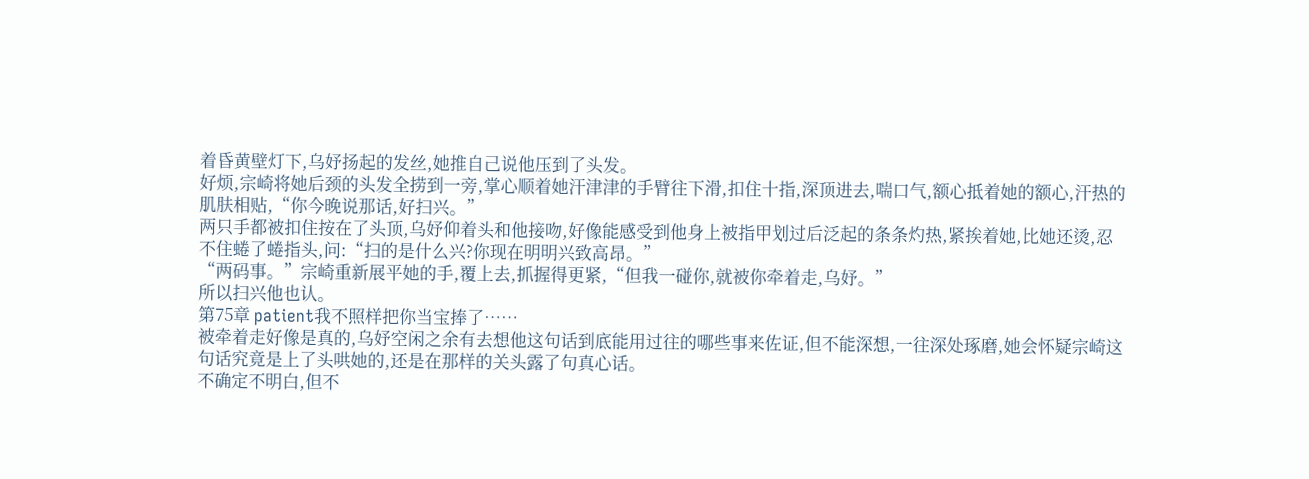着昏黄壁灯下,乌妤扬起的发丝,她推自己说他压到了头发。
好烦,宗崎将她后颈的头发全捞到一旁,掌心顺着她汗津津的手臂往下滑,扣住十指,深顶进去,喘口气,额心抵着她的额心,汗热的肌肤相贴,“你今晚说那话,好扫兴。”
两只手都被扣住按在了头顶,乌妤仰着头和他接吻,好像能感受到他身上被指甲划过后泛起的条条灼热,紧挨着她,比她还烫,忍不住蜷了蜷指头,问:“扫的是什么兴?你现在明明兴致高昂。”
“两码事。”宗崎重新展平她的手,覆上去,抓握得更紧,“但我一碰你,就被你牵着走,乌妤。”
所以扫兴他也认。
第75章 patient我不照样把你当宝捧了……
被牵着走好像是真的,乌妤空闲之余有去想他这句话到底能用过往的哪些事来佐证,但不能深想,一往深处琢磨,她会怀疑宗崎这句话究竟是上了头哄她的,还是在那样的关头露了句真心话。
不确定不明白,但不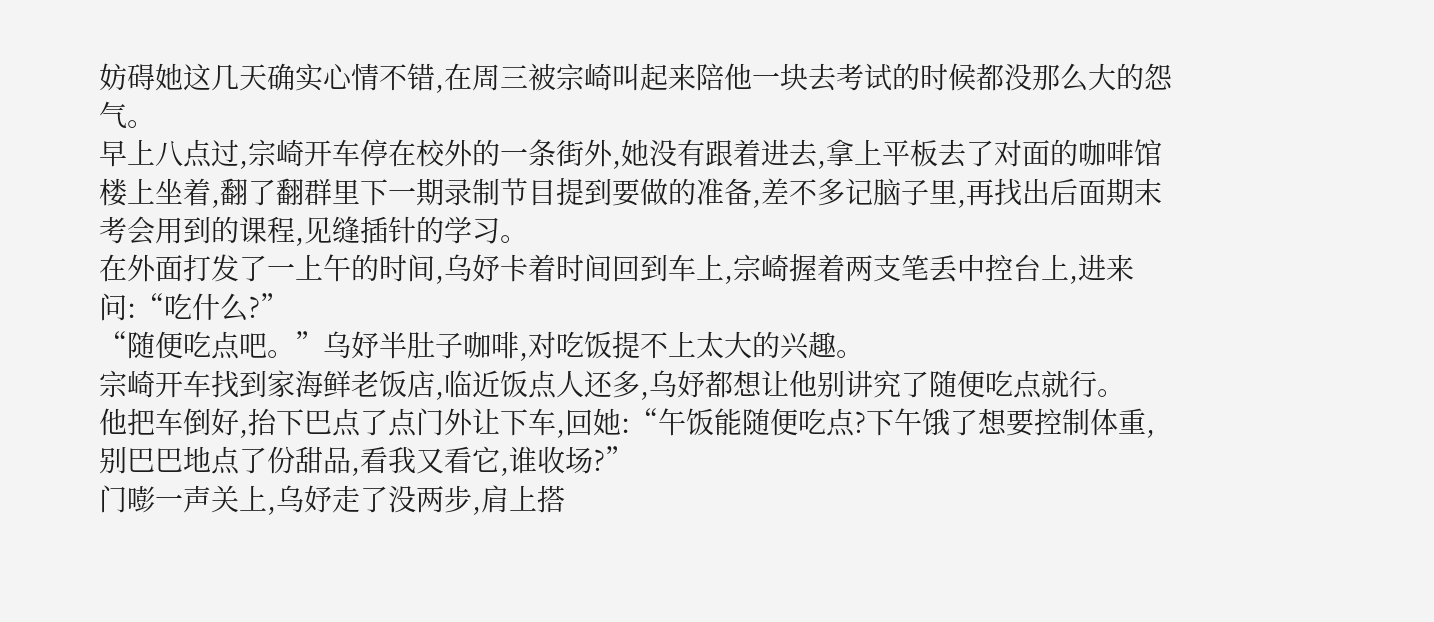妨碍她这几天确实心情不错,在周三被宗崎叫起来陪他一块去考试的时候都没那么大的怨气。
早上八点过,宗崎开车停在校外的一条街外,她没有跟着进去,拿上平板去了对面的咖啡馆楼上坐着,翻了翻群里下一期录制节目提到要做的准备,差不多记脑子里,再找出后面期末考会用到的课程,见缝插针的学习。
在外面打发了一上午的时间,乌妤卡着时间回到车上,宗崎握着两支笔丢中控台上,进来问:“吃什么?”
“随便吃点吧。”乌妤半肚子咖啡,对吃饭提不上太大的兴趣。
宗崎开车找到家海鲜老饭店,临近饭点人还多,乌妤都想让他别讲究了随便吃点就行。
他把车倒好,抬下巴点了点门外让下车,回她:“午饭能随便吃点?下午饿了想要控制体重,别巴巴地点了份甜品,看我又看它,谁收场?”
门嘭一声关上,乌妤走了没两步,肩上搭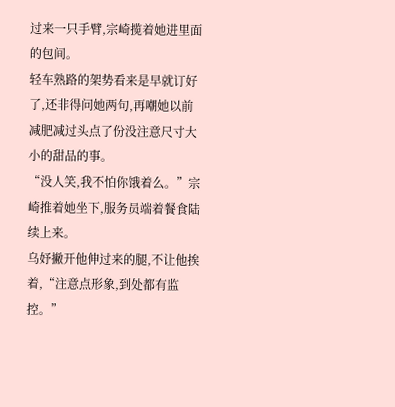过来一只手臂,宗崎揽着她进里面的包间。
轻车熟路的架势看来是早就订好了,还非得问她两句,再嘲她以前减肥减过头点了份没注意尺寸大小的甜品的事。
“没人笑,我不怕你饿着么。”宗崎推着她坐下,服务员端着餐食陆续上来。
乌妤撇开他伸过来的腿,不让他挨着,“注意点形象,到处都有监控。”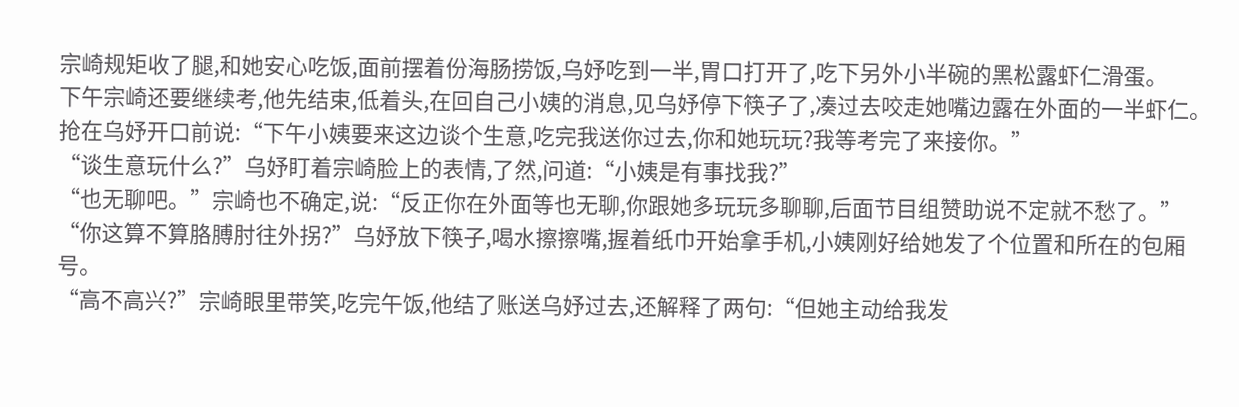宗崎规矩收了腿,和她安心吃饭,面前摆着份海肠捞饭,乌妤吃到一半,胃口打开了,吃下另外小半碗的黑松露虾仁滑蛋。
下午宗崎还要继续考,他先结束,低着头,在回自己小姨的消息,见乌妤停下筷子了,凑过去咬走她嘴边露在外面的一半虾仁。
抢在乌妤开口前说:“下午小姨要来这边谈个生意,吃完我送你过去,你和她玩玩?我等考完了来接你。”
“谈生意玩什么?”乌妤盯着宗崎脸上的表情,了然,问道:“小姨是有事找我?”
“也无聊吧。”宗崎也不确定,说:“反正你在外面等也无聊,你跟她多玩玩多聊聊,后面节目组赞助说不定就不愁了。”
“你这算不算胳膊肘往外拐?”乌妤放下筷子,喝水擦擦嘴,握着纸巾开始拿手机,小姨刚好给她发了个位置和所在的包厢号。
“高不高兴?”宗崎眼里带笑,吃完午饭,他结了账送乌妤过去,还解释了两句:“但她主动给我发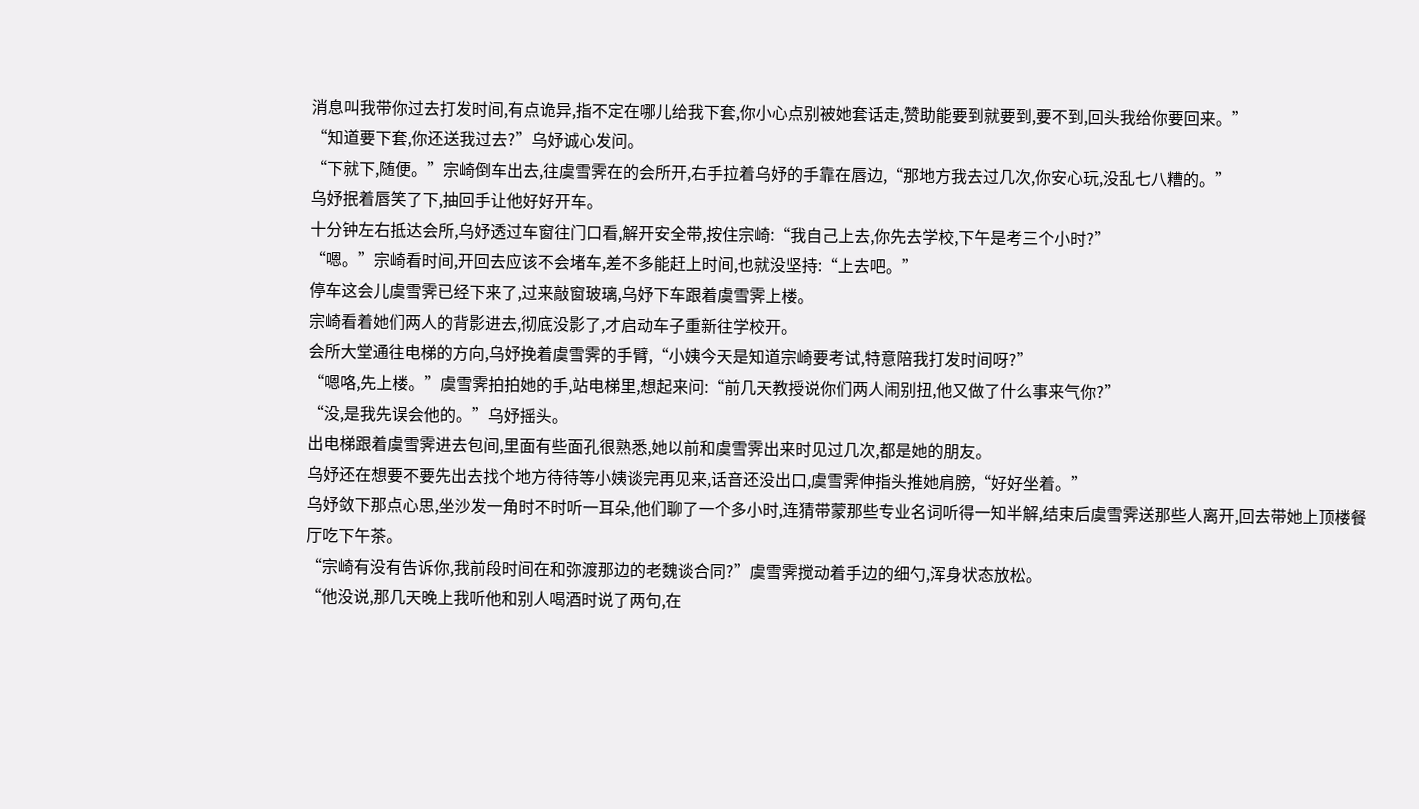消息叫我带你过去打发时间,有点诡异,指不定在哪儿给我下套,你小心点别被她套话走,赞助能要到就要到,要不到,回头我给你要回来。”
“知道要下套,你还送我过去?”乌妤诚心发问。
“下就下,随便。”宗崎倒车出去,往虞雪霁在的会所开,右手拉着乌妤的手靠在唇边,“那地方我去过几次,你安心玩,没乱七八糟的。”
乌妤抿着唇笑了下,抽回手让他好好开车。
十分钟左右抵达会所,乌妤透过车窗往门口看,解开安全带,按住宗崎:“我自己上去,你先去学校,下午是考三个小时?”
“嗯。”宗崎看时间,开回去应该不会堵车,差不多能赶上时间,也就没坚持:“上去吧。”
停车这会儿虞雪霁已经下来了,过来敲窗玻璃,乌妤下车跟着虞雪霁上楼。
宗崎看着她们两人的背影进去,彻底没影了,才启动车子重新往学校开。
会所大堂通往电梯的方向,乌妤挽着虞雪霁的手臂,“小姨今天是知道宗崎要考试,特意陪我打发时间呀?”
“嗯咯,先上楼。”虞雪霁拍拍她的手,站电梯里,想起来问:“前几天教授说你们两人闹别扭,他又做了什么事来气你?”
“没,是我先误会他的。”乌妤摇头。
出电梯跟着虞雪霁进去包间,里面有些面孔很熟悉,她以前和虞雪霁出来时见过几次,都是她的朋友。
乌妤还在想要不要先出去找个地方待待等小姨谈完再见来,话音还没出口,虞雪霁伸指头推她肩膀,“好好坐着。”
乌妤敛下那点心思,坐沙发一角时不时听一耳朵,他们聊了一个多小时,连猜带蒙那些专业名词听得一知半解,结束后虞雪霁送那些人离开,回去带她上顶楼餐厅吃下午茶。
“宗崎有没有告诉你,我前段时间在和弥渡那边的老魏谈合同?”虞雪霁搅动着手边的细勺,浑身状态放松。
“他没说,那几天晚上我听他和别人喝酒时说了两句,在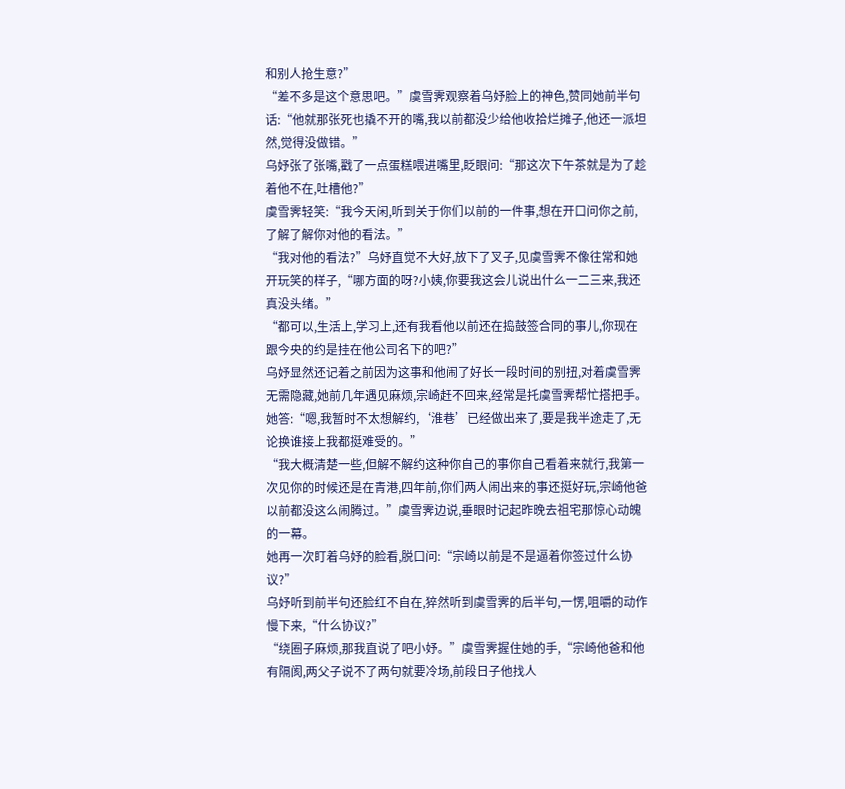和别人抢生意?”
“差不多是这个意思吧。”虞雪霁观察着乌妤脸上的神色,赞同她前半句话:“他就那张死也撬不开的嘴,我以前都没少给他收拾烂摊子,他还一派坦然,觉得没做错。”
乌妤张了张嘴,戳了一点蛋糕喂进嘴里,眨眼问:“那这次下午茶就是为了趁着他不在,吐槽他?”
虞雪霁轻笑:“我今天闲,听到关于你们以前的一件事,想在开口问你之前,了解了解你对他的看法。”
“我对他的看法?”乌妤直觉不大好,放下了叉子,见虞雪霁不像往常和她开玩笑的样子,“哪方面的呀?小姨,你要我这会儿说出什么一二三来,我还真没头绪。”
“都可以,生活上,学习上,还有我看他以前还在捣鼓签合同的事儿,你现在跟今央的约是挂在他公司名下的吧?”
乌妤显然还记着之前因为这事和他闹了好长一段时间的别扭,对着虞雪霁无需隐藏,她前几年遇见麻烦,宗崎赶不回来,经常是托虞雪霁帮忙搭把手。
她答:“嗯,我暂时不太想解约,‘淮巷’已经做出来了,要是我半途走了,无论换谁接上我都挺难受的。”
“我大概清楚一些,但解不解约这种你自己的事你自己看着来就行,我第一次见你的时候还是在青港,四年前,你们两人闹出来的事还挺好玩,宗崎他爸以前都没这么闹腾过。”虞雪霁边说,垂眼时记起昨晚去祖宅那惊心动魄的一幕。
她再一次盯着乌妤的脸看,脱口问:“宗崎以前是不是逼着你签过什么协议?”
乌妤听到前半句还脸红不自在,猝然听到虞雪霁的后半句,一愣,咀嚼的动作慢下来,“什么协议?”
“绕圈子麻烦,那我直说了吧小妤。”虞雪霁握住她的手,“宗崎他爸和他有隔阂,两父子说不了两句就要冷场,前段日子他找人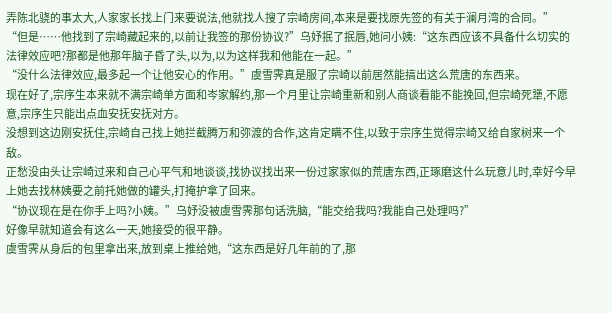弄陈北骁的事太大,人家家长找上门来要说法,他就找人搜了宗崎房间,本来是要找原先签的有关于澜月湾的合同。”
“但是……他找到了宗崎藏起来的,以前让我签的那份协议?”乌妤抿了抿唇,她问小姨:“这东西应该不具备什么切实的法律效应吧?那都是他那年脑子昏了头,以为,以为这样我和他能在一起。”
“没什么法律效应,最多起一个让他安心的作用。”虞雪霁真是服了宗崎以前居然能搞出这么荒唐的东西来。
现在好了,宗序生本来就不满宗崎单方面和岑家解约,那一个月里让宗崎重新和别人商谈看能不能挽回,但宗崎死犟,不愿意,宗序生只能出点血安抚安抚对方。
没想到这边刚安抚住,宗崎自己找上她拦截腾万和弥渡的合作,这肯定瞒不住,以致于宗序生觉得宗崎又给自家树来一个敌。
正愁没由头让宗崎过来和自己心平气和地谈谈,找协议找出来一份过家家似的荒唐东西,正琢磨这什么玩意儿时,幸好今早上她去找林姨要之前托她做的罐头,打掩护拿了回来。
“协议现在是在你手上吗?小姨。”乌妤没被虞雪霁那句话洗脑,“能交给我吗?我能自己处理吗?”
好像早就知道会有这么一天,她接受的很平静。
虞雪霁从身后的包里拿出来,放到桌上推给她,“这东西是好几年前的了,那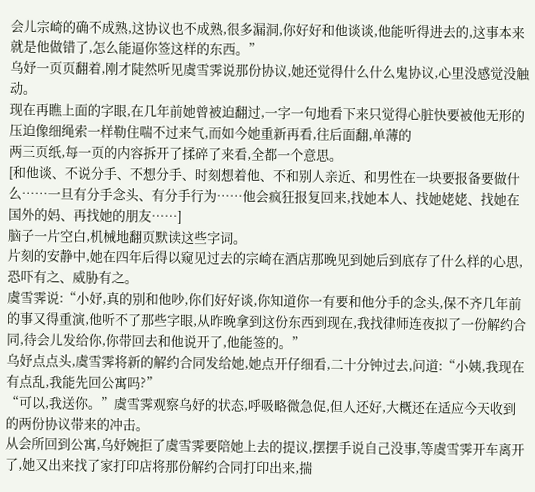会儿宗崎的确不成熟,这协议也不成熟,很多漏洞,你好好和他谈谈,他能听得进去的,这事本来就是他做错了,怎么能逼你签这样的东西。”
乌妤一页页翻着,刚才陡然听见虞雪霁说那份协议,她还觉得什么什么鬼协议,心里没感觉没触动。
现在再瞧上面的字眼,在几年前她曾被迫翻过,一字一句地看下来只觉得心脏快要被他无形的压迫像细绳索一样勒住喘不过来气,而如今她重新再看,往后面翻,单薄的
两三页纸,每一页的内容拆开了揉碎了来看,全都一个意思。
[和他谈、不说分手、不想分手、时刻想着他、不和别人亲近、和男性在一块要报备要做什么……一旦有分手念头、有分手行为……他会疯狂报复回来,找她本人、找她姥姥、找她在国外的妈、再找她的朋友……]
脑子一片空白,机械地翻页默读这些字词。
片刻的安静中,她在四年后得以窥见过去的宗崎在酒店那晚见到她后到底存了什么样的心思,恐吓有之、威胁有之。
虞雪霁说:“小妤,真的别和他吵,你们好好谈,你知道你一有要和他分手的念头,保不齐几年前的事又得重演,他听不了那些字眼,从昨晚拿到这份东西到现在,我找律师连夜拟了一份解约合同,待会儿发给你,你带回去和他说开了,他能签的。”
乌妤点点头,虞雪霁将新的解约合同发给她,她点开仔细看,二十分钟过去,问道:“小姨,我现在有点乱,我能先回公寓吗?”
“可以,我送你。”虞雪霁观察乌妤的状态,呼吸略微急促,但人还好,大概还在适应今天收到的两份协议带来的冲击。
从会所回到公寓,乌妤婉拒了虞雪霁要陪她上去的提议,摆摆手说自己没事,等虞雪霁开车离开了,她又出来找了家打印店将那份解约合同打印出来,揣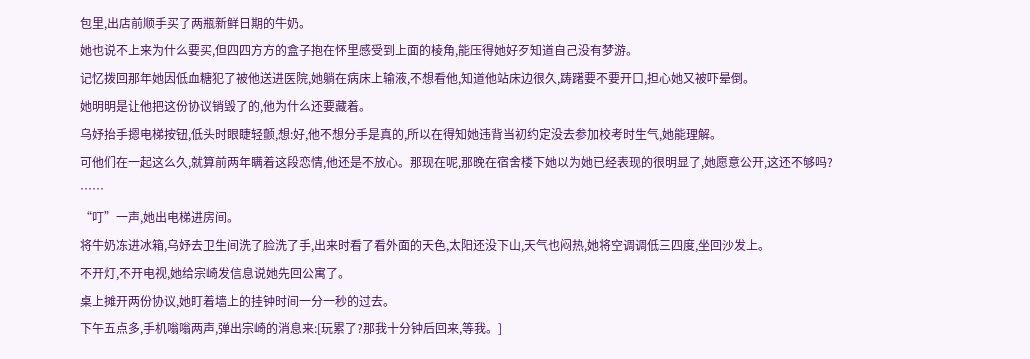包里,出店前顺手买了两瓶新鲜日期的牛奶。
她也说不上来为什么要买,但四四方方的盒子抱在怀里感受到上面的棱角,能压得她好歹知道自己没有梦游。
记忆拨回那年她因低血糖犯了被他送进医院,她躺在病床上输液,不想看他,知道他站床边很久,踌躇要不要开口,担心她又被吓晕倒。
她明明是让他把这份协议销毁了的,他为什么还要藏着。
乌妤抬手摁电梯按钮,低头时眼睫轻颤,想:好,他不想分手是真的,所以在得知她违背当初约定没去参加校考时生气,她能理解。
可他们在一起这么久,就算前两年瞒着这段恋情,他还是不放心。那现在呢,那晚在宿舍楼下她以为她已经表现的很明显了,她愿意公开,这还不够吗?
……
“叮”一声,她出电梯进房间。
将牛奶冻进冰箱,乌妤去卫生间洗了脸洗了手,出来时看了看外面的天色,太阳还没下山,天气也闷热,她将空调调低三四度,坐回沙发上。
不开灯,不开电视,她给宗崎发信息说她先回公寓了。
桌上摊开两份协议,她盯着墙上的挂钟时间一分一秒的过去。
下午五点多,手机嗡嗡两声,弹出宗崎的消息来:[玩累了?那我十分钟后回来,等我。]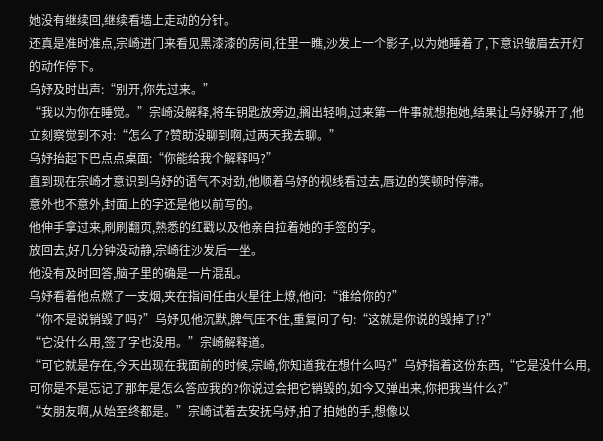她没有继续回,继续看墙上走动的分针。
还真是准时准点,宗崎进门来看见黑漆漆的房间,往里一瞧,沙发上一个影子,以为她睡着了,下意识皱眉去开灯的动作停下。
乌妤及时出声:“别开,你先过来。”
“我以为你在睡觉。”宗崎没解释,将车钥匙放旁边,搁出轻响,过来第一件事就想抱她,结果让乌妤躲开了,他立刻察觉到不对:“怎么了?赞助没聊到啊,过两天我去聊。”
乌妤抬起下巴点点桌面:“你能给我个解释吗?”
直到现在宗崎才意识到乌妤的语气不对劲,他顺着乌妤的视线看过去,唇边的笑顿时停滞。
意外也不意外,封面上的字还是他以前写的。
他伸手拿过来,刷刷翻页,熟悉的红戳以及他亲自拉着她的手签的字。
放回去,好几分钟没动静,宗崎往沙发后一坐。
他没有及时回答,脑子里的确是一片混乱。
乌妤看着他点燃了一支烟,夹在指间任由火星往上燎,他问:“谁给你的?”
“你不是说销毁了吗?”乌妤见他沉默,脾气压不住,重复问了句:“这就是你说的毁掉了!?”
“它没什么用,签了字也没用。”宗崎解释道。
“可它就是存在,今天出现在我面前的时候,宗崎,你知道我在想什么吗?”乌妤指着这份东西,“它是没什么用,可你是不是忘记了那年是怎么答应我的?你说过会把它销毁的,如今又弹出来,你把我当什么?”
“女朋友啊,从始至终都是。”宗崎试着去安抚乌妤,拍了拍她的手,想像以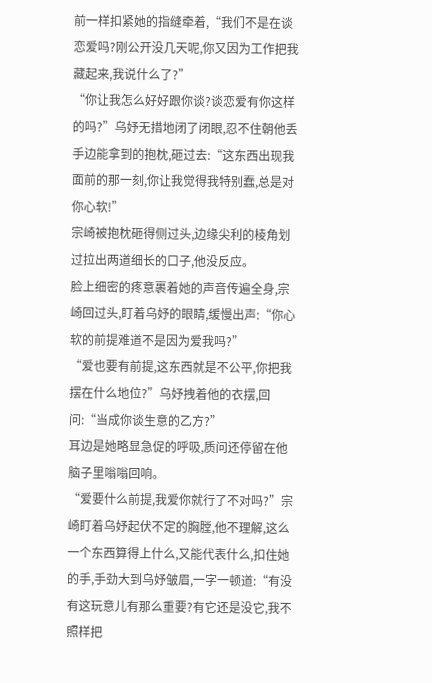前一样扣紧她的指缝牵着,“我们不是在谈恋爱吗?刚公开没几天呢,你又因为工作把我藏起来,我说什么了?”
“你让我怎么好好跟你谈?谈恋爱有你这样的吗?”乌妤无措地闭了闭眼,忍不住朝他丢手边能拿到的抱枕,砸过去:“这东西出现我面前的那一刻,你让我觉得我特别蠢,总是对你心软!”
宗崎被抱枕砸得侧过头,边缘尖利的棱角划过拉出两道细长的口子,他没反应。
脸上细密的疼意裹着她的声音传遍全身,宗崎回过头,盯着乌妤的眼睛,缓慢出声:“你心软的前提难道不是因为爱我吗?”
“爱也要有前提,这东西就是不公平,你把我摆在什么地位?”乌妤拽着他的衣摆,回问:“当成你谈生意的乙方?”
耳边是她略显急促的呼吸,质问还停留在他脑子里嗡嗡回响。
“爱要什么前提,我爱你就行了不对吗?”宗崎盯着乌妤起伏不定的胸膛,他不理解,这么一个东西算得上什么,又能代表什么,扣住她的手,手劲大到乌妤皱眉,一字一顿道:“有没有这玩意儿有那么重要?有它还是没它,我不照样把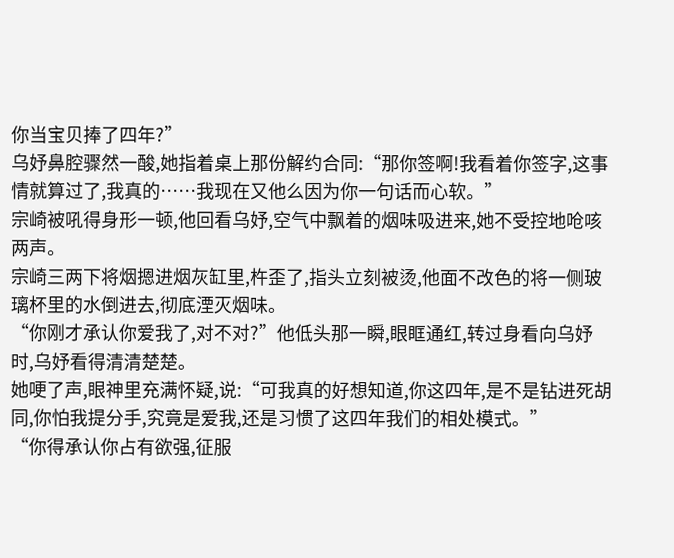你当宝贝捧了四年?”
乌妤鼻腔骤然一酸,她指着桌上那份解约合同:“那你签啊!我看着你签字,这事情就算过了,我真的……我现在又他么因为你一句话而心软。”
宗崎被吼得身形一顿,他回看乌妤,空气中飘着的烟味吸进来,她不受控地呛咳两声。
宗崎三两下将烟摁进烟灰缸里,杵歪了,指头立刻被烫,他面不改色的将一侧玻璃杯里的水倒进去,彻底湮灭烟味。
“你刚才承认你爱我了,对不对?”他低头那一瞬,眼眶通红,转过身看向乌妤时,乌妤看得清清楚楚。
她哽了声,眼神里充满怀疑,说:“可我真的好想知道,你这四年,是不是钻进死胡同,你怕我提分手,究竟是爱我,还是习惯了这四年我们的相处模式。”
“你得承认你占有欲强,征服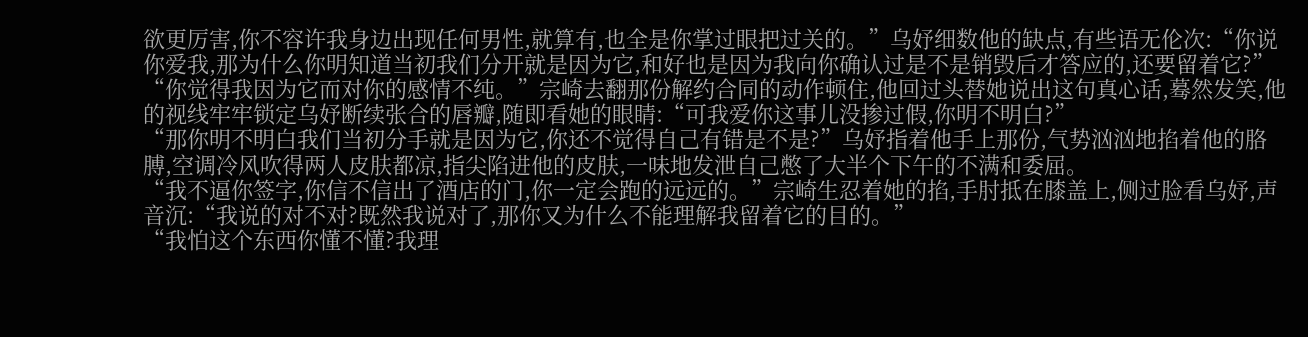欲更厉害,你不容许我身边出现任何男性,就算有,也全是你掌过眼把过关的。”乌妤细数他的缺点,有些语无伦次:“你说你爱我,那为什么你明知道当初我们分开就是因为它,和好也是因为我向你确认过是不是销毁后才答应的,还要留着它?”
“你觉得我因为它而对你的感情不纯。”宗崎去翻那份解约合同的动作顿住,他回过头替她说出这句真心话,蓦然发笑,他的视线牢牢锁定乌妤断续张合的唇瓣,随即看她的眼睛:“可我爱你这事儿没掺过假,你明不明白?”
“那你明不明白我们当初分手就是因为它,你还不觉得自己有错是不是?”乌妤指着他手上那份,气势汹汹地掐着他的胳膊,空调冷风吹得两人皮肤都凉,指尖陷进他的皮肤,一味地发泄自己憋了大半个下午的不满和委屈。
“我不逼你签字,你信不信出了酒店的门,你一定会跑的远远的。”宗崎生忍着她的掐,手肘抵在膝盖上,侧过脸看乌妤,声音沉:“我说的对不对?既然我说对了,那你又为什么不能理解我留着它的目的。”
“我怕这个东西你懂不懂?我理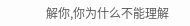解你,你为什么不能理解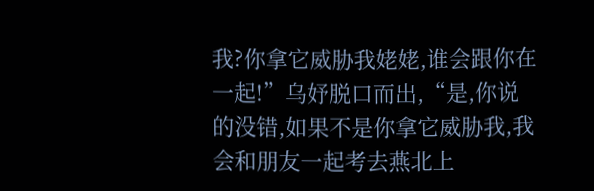我?你拿它威胁我姥姥,谁会跟你在一起!”乌妤脱口而出,“是,你说
的没错,如果不是你拿它威胁我,我会和朋友一起考去燕北上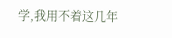学,我用不着这几年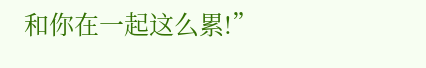和你在一起这么累!”